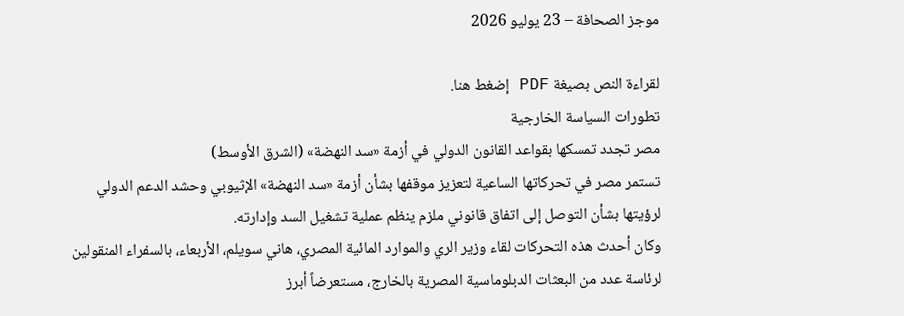موجز الصحافة – 23 يوليو 2026

لقراءة النص بصيغة PDF إضغط هنا.
تطورات السياسة الخارجية
مصر تجدد تمسكها بقواعد القانون الدولي في أزمة «سد النهضة» (الشرق الأوسط)
تستمر مصر في تحركاتها الساعية لتعزيز موقفها بشأن أزمة «سد النهضة» الإثيوبي وحشد الدعم الدولي لرؤيتها بشأن التوصل إلى اتفاق قانوني ملزم ينظم عملية تشغيل السد وإدارته.
وكان أحدث هذه التحركات لقاء وزير الري والموارد المائية المصري، هاني سويلم، الأربعاء، بالسفراء المنقولين لرئاسة عدد من البعثات الدبلوماسية المصرية بالخارج، مستعرضاً أبرز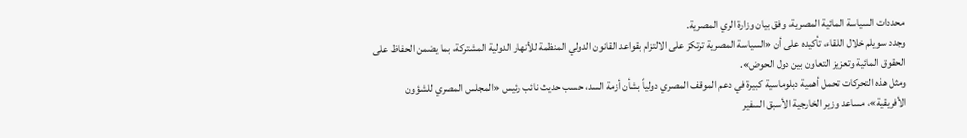محددات السياسة المائية المصرية، وفق بيان وزارة الري المصرية.
وجدد سويلم خلال اللقاء، تأكيده على أن «السياسة المصرية ترتكز على الالتزام بقواعد القانون الدولي المنظمة للأنهار الدولية المشتركة، بما يضمن الحفاظ على الحقوق المائية وتعزيز التعاون بين دول الحوض».
ومثل هذه التحركات تحمل أهمية دبلوماسية كبيرة في دعم الموقف المصري دولياً بشأن أزمة السد، حسب حديث نائب رئيس «المجلس المصري للشؤون الأفريقية»، مساعد وزير الخارجية الأسبق السفير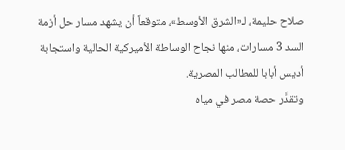صلاح حليمة، لـ«الشرق الأوسط»، متوقعاً أن يشهد مسار حل أزمة السد 3 مسارات، منها نجاح الوساطة الأميركية الحالية واستجابة أديس أبابا للمطالب المصرية.
وتقدَّر حصة مصر في مياه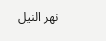نهر النيل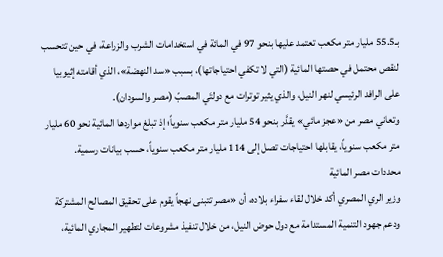بـ55.5 مليار متر مكعب تعتمد عليها بنحو 97 في المائة في استخدامات الشرب والزراعة، في حين تتحسب لنقص محتمل في حصتها المائية (التي لا تكفي احتياجاتها)، بسبب «سد النهضة»، الذي أقامته إثيوبيا على الرافد الرئيسي لنهر النيل، والذي يثير توترات مع دولتَي المصبّ (مصر والسودان).
وتعاني مصر من «عجز مائي» يقدَّر بنحو 54 مليار متر مكعب سنوياً؛ إذ تبلغ مواردها المائية نحو 60 مليار متر مكعب سنوياً، يقابلها احتياجات تصل إلى 114 مليار متر مكعب سنوياً، حسب بيانات رسمية.
محددات مصر المائية
وزير الري المصري أكد خلال لقاء سفراء بلاده، أن «مصر تتبنى نهجاً يقوم على تحقيق المصالح المشتركة ودعم جهود التنمية المستدامة مع دول حوض النيل، من خلال تنفيذ مشروعات لتطهير المجاري المائية،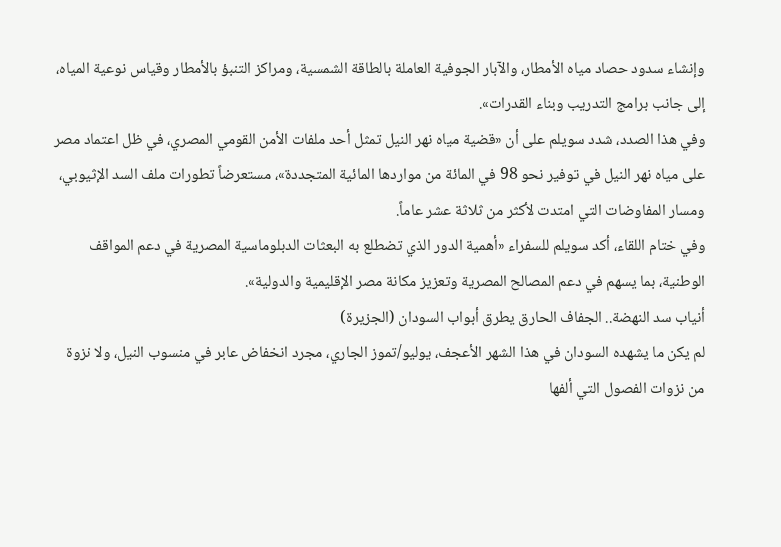وإنشاء سدود حصاد مياه الأمطار، والآبار الجوفية العاملة بالطاقة الشمسية، ومراكز التنبؤ بالأمطار وقياس نوعية المياه، إلى جانب برامج التدريب وبناء القدرات».
وفي هذا الصدد، شدد سويلم على أن «قضية مياه نهر النيل تمثل أحد ملفات الأمن القومي المصري، في ظل اعتماد مصر على مياه نهر النيل في توفير نحو 98 في المائة من مواردها المائية المتجددة»، مستعرضاً تطورات ملف السد الإثيوبي، ومسار المفاوضات التي امتدت لأكثر من ثلاثة عشر عاماً.
وفي ختام اللقاء، أكد سويلم للسفراء «أهمية الدور الذي تضطلع به البعثات الدبلوماسية المصرية في دعم المواقف الوطنية، بما يسهم في دعم المصالح المصرية وتعزيز مكانة مصر الإقليمية والدولية».
أنياب سد النهضة.. الجفاف الحارق يطرق أبواب السودان (الجزيرة)
لم يكن ما يشهده السودان في هذا الشهر الأعجف، يوليو/تموز الجاري، مجرد انخفاض عابر في منسوب النيل، ولا نزوة من نزوات الفصول التي ألفها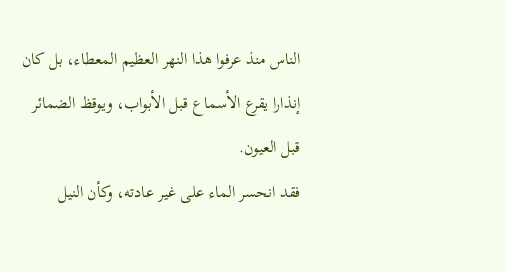الناس منذ عرفوا هذا النهر العظيم المعطاء، بل كان إنذارا يقرع الأسماع قبل الأبواب، ويوقظ الضمائر قبل العيون.
فقد انحسر الماء على غير عادته، وكأن النيل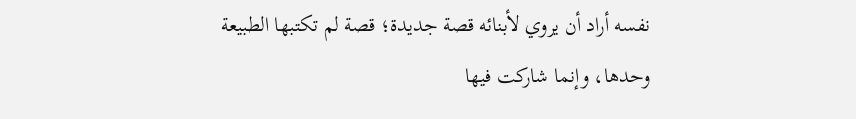نفسه أراد أن يروي لأبنائه قصة جديدة؛ قصة لم تكتبها الطبيعة وحدها، وإنما شاركت فيها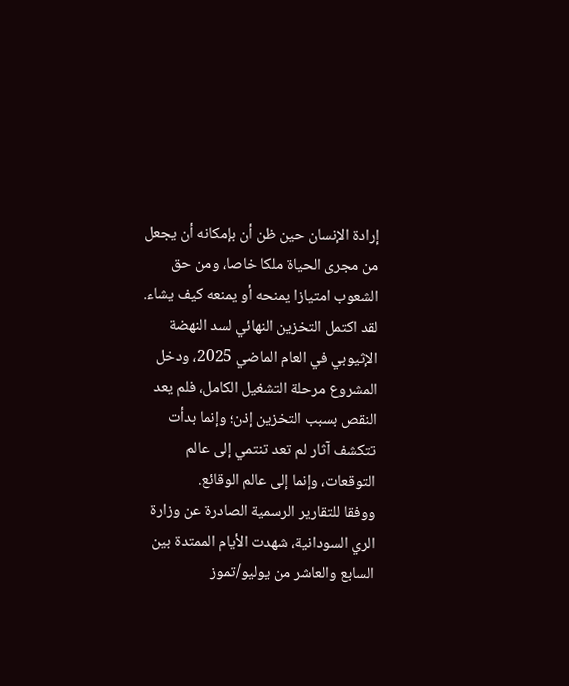إرادة الإنسان حين ظن أن بإمكانه أن يجعل من مجرى الحياة ملكا خاصا، ومن حق الشعوب امتيازا يمنحه أو يمنعه كيف يشاء.
لقد اكتمل التخزين النهائي لسد النهضة الإثيوبي في العام الماضي 2025، ودخل المشروع مرحلة التشغيل الكامل، فلم يعد النقص بسبب التخزين إذن؛ وإنما بدأت تتكشف آثار لم تعد تنتمي إلى عالم التوقعات، وإنما إلى عالم الوقائع.
ووفقا للتقارير الرسمية الصادرة عن وزارة الري السودانية، شهدت الأيام الممتدة بين السابع والعاشر من يوليو/تموز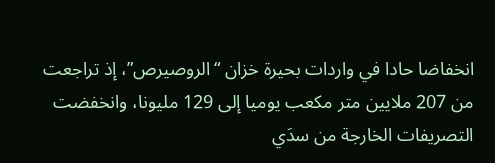انخفاضا حادا في واردات بحيرة خزان “الروصيرص”، إذ تراجعت من 207 ملايين متر مكعب يوميا إلى 129 مليونا، وانخفضت التصريفات الخارجة من سدَي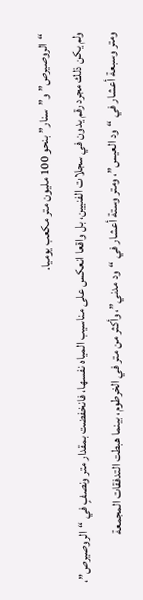“الروصيرص” و”سنار” بنحو 100 مليون متر مكعب يوميا.
ولم يكن ذلك مجرد رقم يدون في سجلات الفنيين، بل واقعا انعكس على مناسيب المياه نفسها، فانخفضت بمقدار متر ونصفٍ في “الروصيرص”، ومتر وسبعة أعشار في “ود العيس”، ومتر وستة أعشار في “ود مدني”، وأكثر من متر في الخرطوم، بينما هبطت التدفقات المجمعة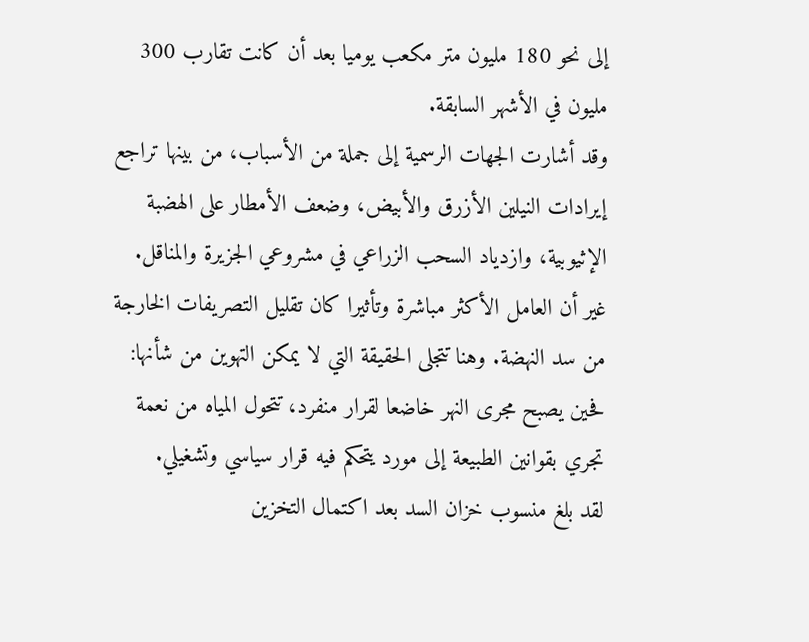إلى نحو 180 مليون متر مكعب يوميا بعد أن كانت تقارب 300 مليون في الأشهر السابقة.
وقد أشارت الجهات الرسمية إلى جملة من الأسباب، من بينها تراجع إيرادات النيلين الأزرق والأبيض، وضعف الأمطار على الهضبة الإثيوبية، وازدياد السحب الزراعي في مشروعي الجزيرة والمناقل.
غير أن العامل الأكثر مباشرة وتأثيرا كان تقليل التصريفات الخارجة من سد النهضة. وهنا تتجلى الحقيقة التي لا يمكن التهوين من شأنها: فحين يصبح مجرى النهر خاضعا لقرار منفرد، تتحول المياه من نعمة تجري بقوانين الطبيعة إلى مورد يتحكم فيه قرار سياسي وتشغيلي.
لقد بلغ منسوب خزان السد بعد اكتمال التخزين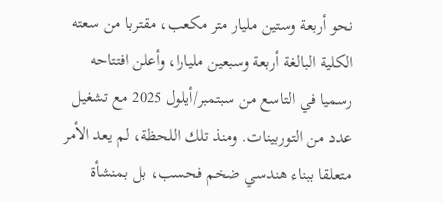نحو أربعة وستين مليار متر مكعب، مقتربا من سعته الكلية البالغة أربعة وسبعين مليارا، وأعلن افتتاحه رسميا في التاسع من سبتمبر/أيلول 2025 مع تشغيل عدد من التوربينات. ومنذ تلك اللحظة، لم يعد الأمر متعلقا ببناء هندسي ضخم فحسب، بل بمنشأة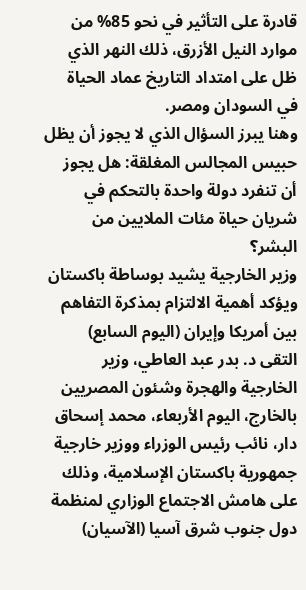قادرة على التأثير في نحو 85% من موارد النيل الأزرق، ذلك النهر الذي ظل على امتداد التاريخ عماد الحياة في السودان ومصر.
وهنا يبرز السؤال الذي لا يجوز أن يظل حبيس المجالس المغلقة: هل يجوز أن تنفرد دولة واحدة بالتحكم في شريان حياة مئات الملايين من البشر؟
وزير الخارجية يشيد بوساطة باكستان ويؤكد أهمية الالتزام بمذكرة التفاهم بين أمريكا وإيران (اليوم السابع)
التقى د. بدر عبد العاطي، وزير الخارجية والهجرة وشئون المصريين بالخارج، اليوم الأربعاء، محمد إسحاق دار، نائب رئيس الوزراء ووزير خارجية جمهورية باكستان الإسلامية، وذلك على هامش الاجتماع الوزاري لمنظمة دول جنوب شرق آسيا (الآسيان)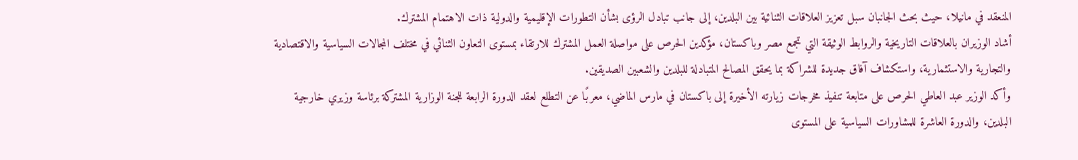المنعقد في مانيلا، حيث بحث الجانبان سبل تعزيز العلاقات الثنائية بين البلدين، إلى جانب تبادل الرؤى بشأن التطورات الإقليمية والدولية ذات الاهتمام المشترك.
أشاد الوزيران بالعلاقات التاريخية والروابط الوثيقة التي تجمع مصر وباكستان، مؤكدين الحرص على مواصلة العمل المشترك للارتقاء بمستوى التعاون الثنائي في مختلف المجالات السياسية والاقتصادية والتجارية والاستثمارية، واستكشاف آفاق جديدة للشراكة بما يحقق المصالح المتبادلة للبلدين والشعبين الصديقين.
وأكد الوزير عبد العاطي الحرص على متابعة تنفيذ مخرجات زيارته الأخيرة إلى باكستان في مارس الماضي، معربًا عن التطلع لعقد الدورة الرابعة للجنة الوزارية المشتركة برئاسة وزيري خارجية البلدين، والدورة العاشرة للمشاورات السياسية على المستوى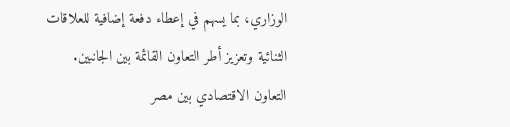الوزاري، بما يسهم في إعطاء دفعة إضافية للعلاقات الثنائية وتعزيز أطر التعاون القائمة بين الجانبين.
التعاون الاقتصادي بين مصر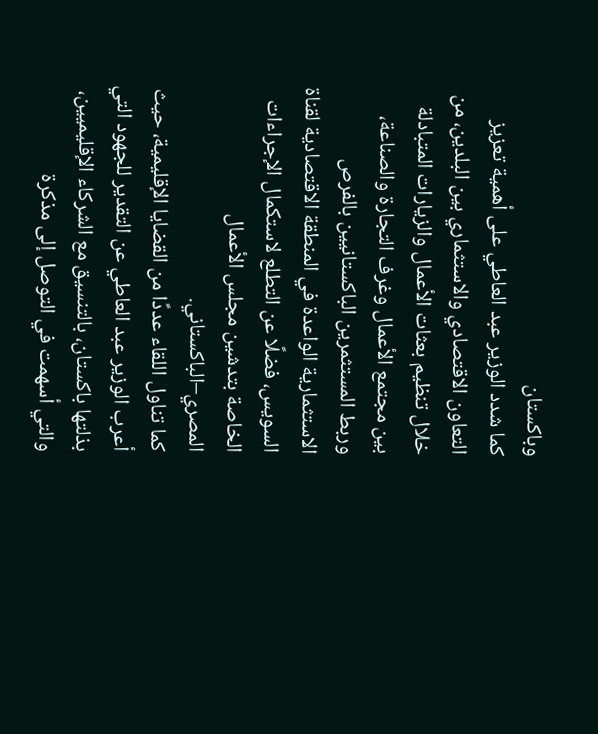وباكستان
كما شدد الوزير عبد العاطي على أهمية تعزيز التعاون الاقتصادي والاستثماري بين البلدين، من خلال تنظيم بعثات الأعمال والزيارات المتبادلة بين مجتمع الأعمال وغرف التجارة والصناعة، وربط المستثمرين الباكستانيين بالفرص الاستثمارية الواعدة في المنطقة الاقتصادية لقناة السويس، فضلًا عن التطلع لاستكمال الإجراءات الخاصة بتدشين مجلس الأعمال المصري–الباكستاني.
كما تناول اللقاء عددًا من القضايا الإقليمية، حيث أعرب الوزير عبد العاطي عن التقدير للجهود التي بذلتها باكستان، بالتنسيق مع الشركاء الإقليميين، والتي أسهمت في التوصل إلى مذكرة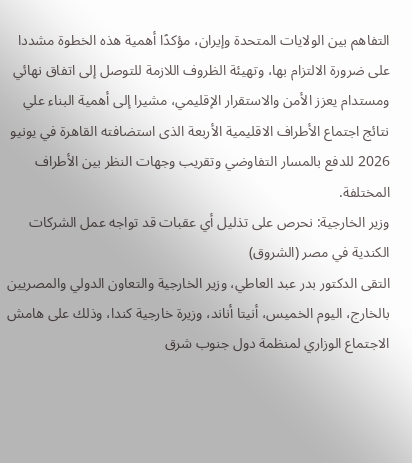التفاهم بين الولايات المتحدة وإيران، مؤكدًا أهمية هذه الخطوة مشددا على ضرورة الالتزام بها، وتهيئة الظروف اللازمة للتوصل إلى اتفاق نهائي ومستدام يعزز الأمن والاستقرار الإقليمي، مشيرا إلى أهمية البناء علي نتائج اجتماع الأطراف الاقليمية الأربعة الذى استضافته القاهرة في يونيو 2026 للدفع بالمسار التفاوضي وتقريب وجهات النظر بين الأطراف المختلفة.
وزير الخارجية: نحرص على تذليل أي عقبات قد تواجه عمل الشركات الكندية في مصر (الشروق)
التقى الدكتور بدر عبد العاطي، وزير الخارجية والتعاون الدولي والمصريين بالخارج، اليوم الخميس، أنيتا أناند، وزيرة خارجية كندا، وذلك على هامش الاجتماع الوزاري لمنظمة دول جنوب شرق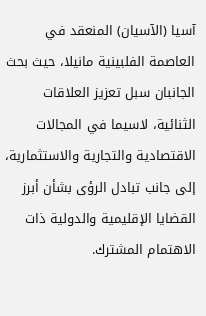آسيا (الآسيان) المنعقد في العاصمة الفلبينية مانيلا، حيث بحث الجانبان سبل تعزيز العلاقات الثنائية، لاسيما في المجالات الاقتصادية والتجارية والاستثمارية، إلى جانب تبادل الرؤى بشأن أبرز القضايا الإقليمية والدولية ذات الاهتمام المشترك.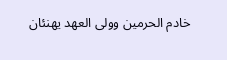خادم الحرمين وولى العهد يهنئان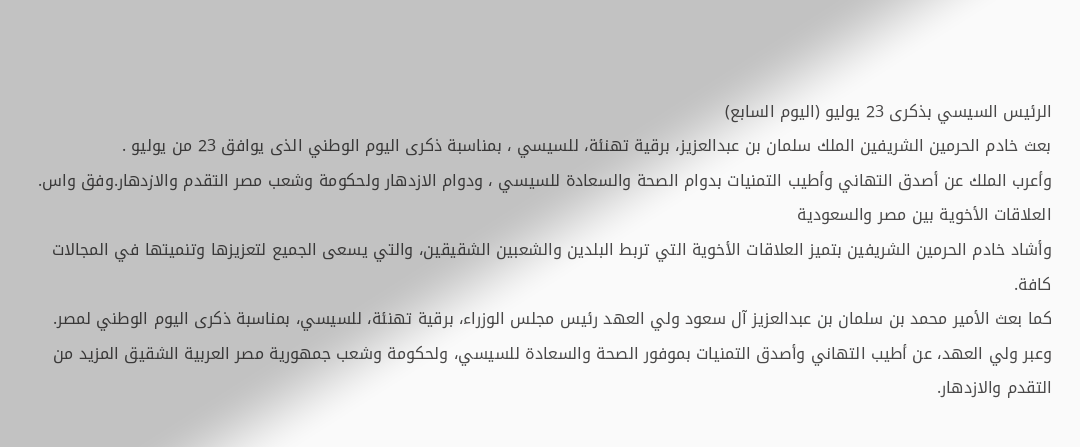الرئيس السيسي بذكرى 23 يوليو (اليوم السابع)
بعث خادم الحرمين الشريفين الملك سلمان بن عبدالعزيز، برقية تهنئة، للسيسي ، بمناسبة ذكرى اليوم الوطني الذى يوافق 23 من يوليو .
وأعرب الملك عن أصدق التهاني وأطيب التمنيات بدوام الصحة والسعادة للسيسي ، ودوام الازدهار ولحكومة وشعب مصر التقدم والازدهار.وفق واس.
العلاقات الأخوية بين مصر والسعودية
وأشاد خادم الحرمين الشريفين بتميز العلاقات الأخوية التي تربط البلدين والشعبين الشقيقين، والتي يسعى الجميع لتعزيزها وتنميتها في المجالات كافة.
كما بعث الأمير محمد بن سلمان بن عبدالعزيز آل سعود ولي العهد رئيس مجلس الوزراء، برقية تهنئة، للسيسي، بمناسبة ذكرى اليوم الوطني لمصر.
وعبر ولي العهد، عن أطيب التهاني وأصدق التمنيات بموفور الصحة والسعادة للسيسي، ولحكومة وشعب جمهورية مصر العربية الشقيق المزيد من التقدم والازدهار.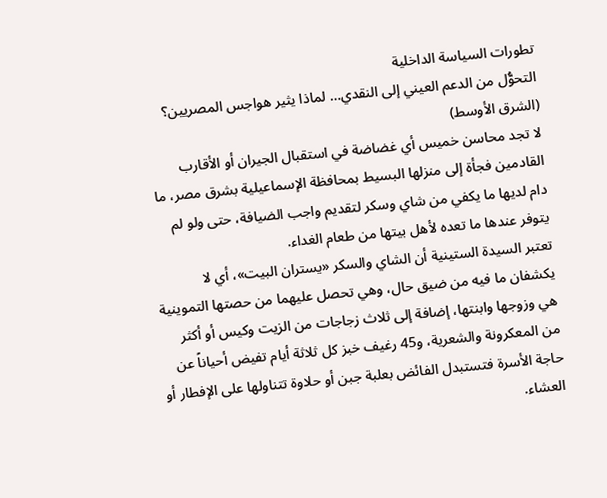تطورات السياسة الداخلية
التحوُّل من الدعم العيني إلى النقدي… لماذا يثير هواجس المصريين؟ (الشرق الأوسط)
لا تجد محاسن خميس أي غضاضة في استقبال الجيران أو الأقارب القادمين فجأة إلى منزلها البسيط بمحافظة الإسماعيلية بشرق مصر، ما دام لديها ما يكفي من شاي وسكر لتقديم واجب الضيافة، حتى ولو لم يتوفر عندها ما تعده لأهل بيتها من طعام الغداء.
تعتبر السيدة الستينية أن الشاي والسكر «يستران البيت»، أي لا يكشفان ما فيه من ضيق حال، وهي تحصل عليهما من حصتها التموينية هي وزوجها وابنتها، إضافة إلى ثلاث زجاجات من الزيت وكيس أو أكثر من المعكرونة والشعرية، و45 رغيف خبز كل ثلاثة أيام تفيض أحياناً عن حاجة الأسرة فتستبدل الفائض بعلبة جبن أو حلاوة تتناولها على الإفطار أو العشاء.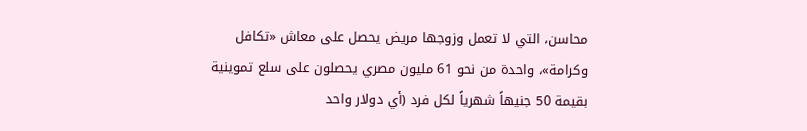محاسن، التي لا تعمل وزوجها مريض يحصل على معاش «تكافل وكرامة»، واحدة من نحو 61 مليون مصري يحصلون على سلع تموينية بقيمة 50 جنيهاً شهرياً لكل فرد (أي دولار واحد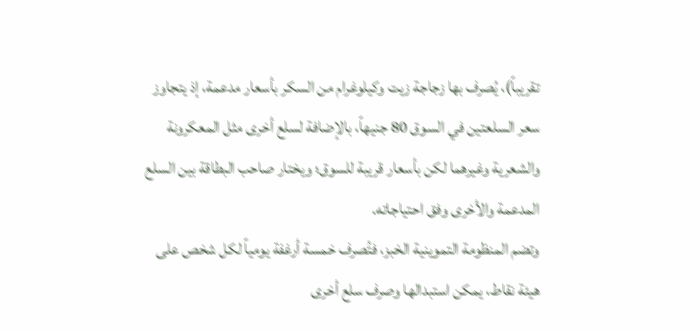تقريباً)، يُصرف بها زجاجة زيت وكيلوغرام من السكر بأسعار مدعمة، إذ يتجاوز سعر السلعتين في السوق 80 جنيهاً، بالإضافة لسلع أخرى مثل المعكرونة والشعرية وغيرهما لكن بأسعار قريبة للسوق؛ ويختار صاحب البطاقة بين السلع المدعمة والأخرى وفق احتياجاته.
وتضم المنظومة التموينية الخبز، فتُصرف خمسة أرغفة يومياً لكل شخص على هيئة نقاط، يمكن استبدالها وصرف سلع أخرى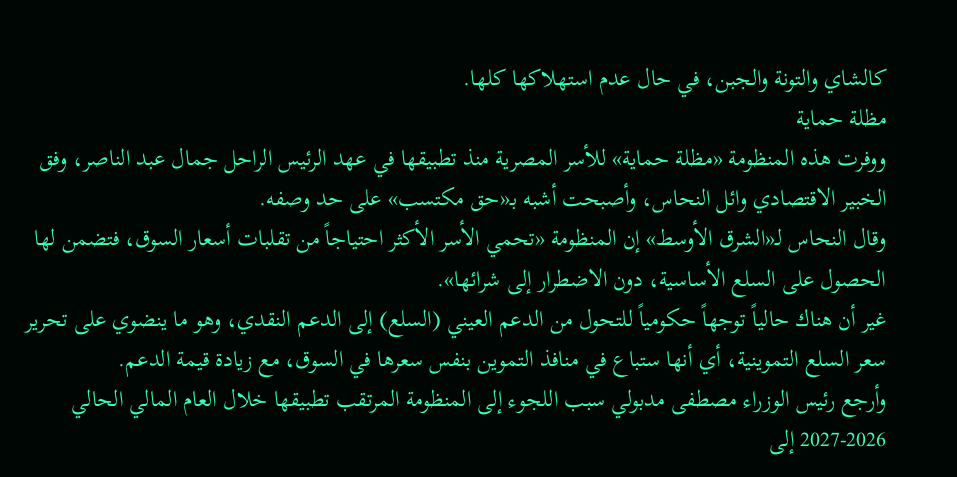كالشاي والتونة والجبن، في حال عدم استهلاكها كلها.
مظلة حماية
ووفرت هذه المنظومة «مظلة حماية» للأسر المصرية منذ تطبيقها في عهد الرئيس الراحل جمال عبد الناصر، وفق الخبير الاقتصادي وائل النحاس، وأصبحت أشبه بـ«حق مكتسب» على حد وصفه.
وقال النحاس لـ«الشرق الأوسط» إن المنظومة «تحمي الأسر الأكثر احتياجاً من تقلبات أسعار السوق، فتضمن لها الحصول على السلع الأساسية، دون الاضطرار إلى شرائها».
غير أن هناك حالياً توجهاً حكومياً للتحول من الدعم العيني (السلع) إلى الدعم النقدي، وهو ما ينضوي على تحرير سعر السلع التموينية، أي أنها ستباع في منافذ التموين بنفس سعرها في السوق، مع زيادة قيمة الدعم.
وأرجع رئيس الوزراء مصطفى مدبولي سبب اللجوء إلى المنظومة المرتقب تطبيقها خلال العام المالي الحالي 2026-2027 إلى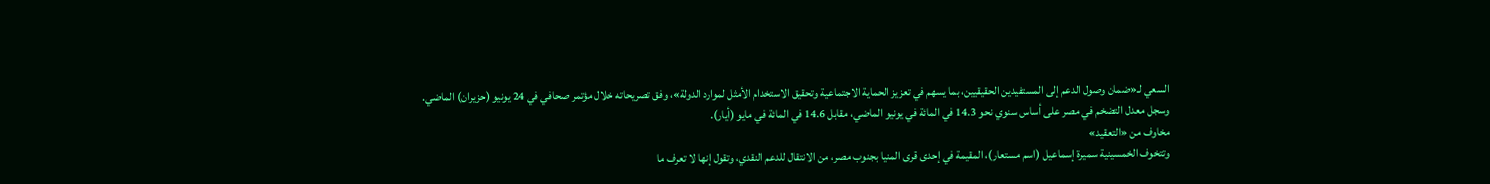السعي لـ«ضمان وصول الدعم إلى المستفيدين الحقيقيين، بما يسهم في تعزيز الحماية الاجتماعية وتحقيق الاستخدام الأمثل لموارد الدولة»، وفق تصريحاته خلال مؤتمر صحافي في 24 يونيو (حزيران) الماضي.
وسجل معدل التضخم في مصر على أساس سنوي نحو 14.3 في المائة في يونيو الماضي، مقابل 14.6 في المائة في مايو (أيار).
مخاوف من «التعقيد»
وتتخوف الخمسينية سميرة إسماعيل (اسم مستعار)، المقيمة في إحدى قرى المنيا بجنوب مصر، من الانتقال للدعم النقدي، وتقول إنها لا تعرف ما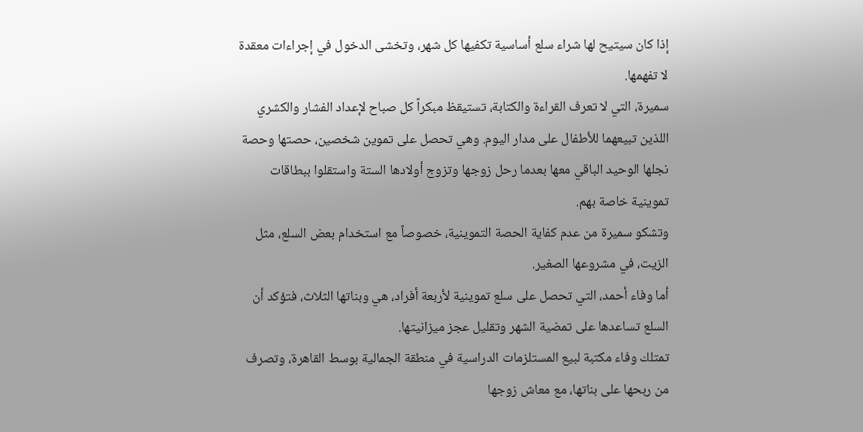إذا كان سيتيح لها شراء سلع أساسية تكفيها كل شهر، وتخشى الدخول في إجراءات معقدة لا تفهمها.
سميرة، التي لا تعرف القراءة والكتابة، تستيقظ مبكراً كل صباح لإعداد الفشار والكشري اللذين تبيعهما للأطفال على مدار اليوم. وهي تحصل على تموين شخصين، حصتها وحصة نجلها الوحيد الباقي معها بعدما رحل زوجها وتزوج أولادها الستة واستقلوا ببطاقات تموينية خاصة بهم.
وتشكو سميرة من عدم كفاية الحصة التموينية، خصوصاً مع استخدام بعض السلع، مثل الزيت، في مشروعها الصغير.
أما وفاء أحمد، التي تحصل على سلع تموينية لأربعة أفراد، هي وبناتها الثلاث، فتؤكد أن السلع تساعدها على تمضية الشهر وتقليل عجز ميزانيتها.
تمتلك وفاء مكتبة لبيع المستلزمات الدراسية في منطقة الجمالية بوسط القاهرة، وتصرف من ربحها على بناتها، مع معاش زوجها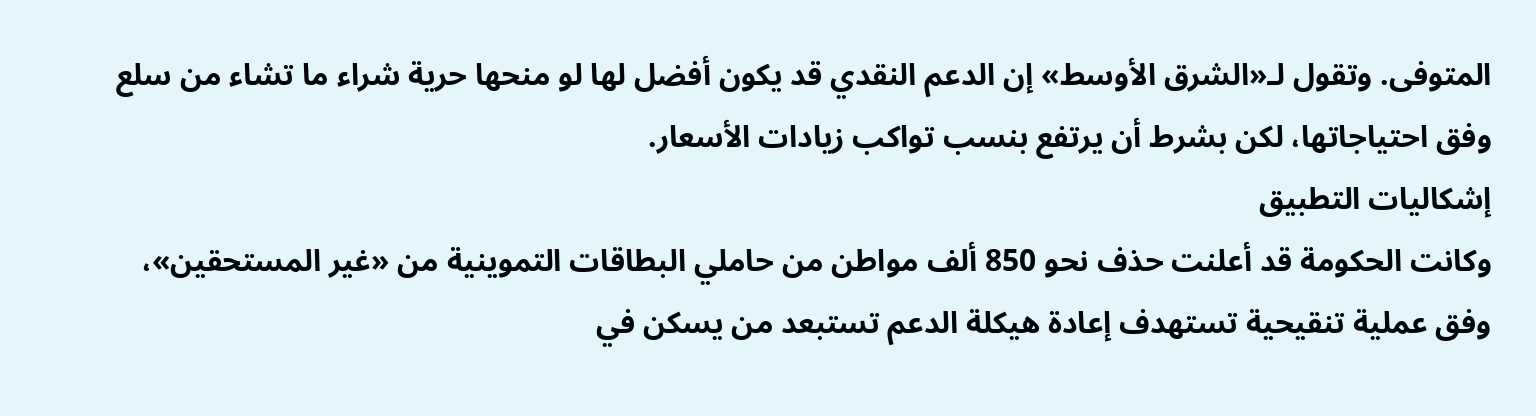المتوفى. وتقول لـ«الشرق الأوسط» إن الدعم النقدي قد يكون أفضل لها لو منحها حرية شراء ما تشاء من سلع وفق احتياجاتها، لكن بشرط أن يرتفع بنسب تواكب زيادات الأسعار.
إشكاليات التطبيق
وكانت الحكومة قد أعلنت حذف نحو 850 ألف مواطن من حاملي البطاقات التموينية من «غير المستحقين»، وفق عملية تنقيحية تستهدف إعادة هيكلة الدعم تستبعد من يسكن في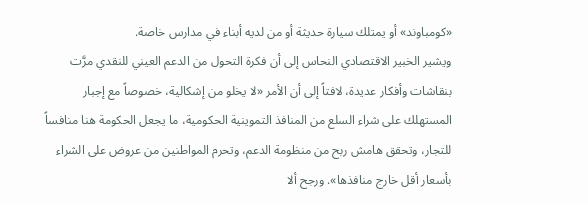«كومباوند» أو يمتلك سيارة حديثة أو من لديه أبناء في مدارس خاصة.
ويشير الخبير الاقتصادي النحاس إلى أن فكرة التحول من الدعم العيني للنقدي مرَّت بنقاشات وأفكار عديدة، لافتاً إلى أن الأمر «لا يخلو من إشكالية، خصوصاً مع إجبار المستهلك على شراء السلع من المنافذ التموينية الحكومية، ما يجعل الحكومة هنا منافساً للتجار، وتحقق هامش ربح من منظومة الدعم، وتحرم المواطنين من عروض على الشراء بأسعار أقل خارج منافذها». ورجح ألا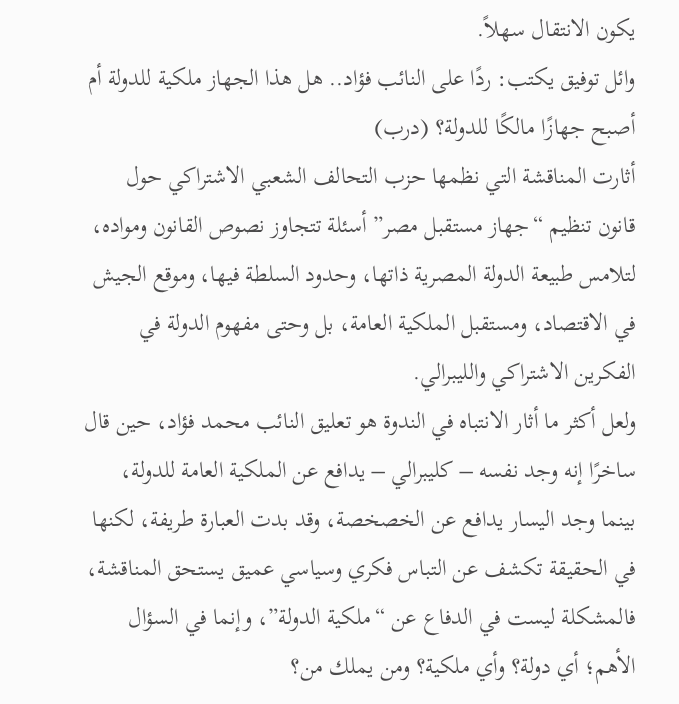يكون الانتقال سهلاً.
وائل توفيق يكتب: ردًا على النائب فؤاد.. هل هذا الجهاز ملكية للدولة أم أصبح جهازًا مالكًا للدولة؟ (درب)
أثارت المناقشة التي نظمها حزب التحالف الشعبي الاشتراكي حول قانون تنظيم “جهاز مستقبل مصر” أسئلة تتجاوز نصوص القانون ومواده، لتلامس طبيعة الدولة المصرية ذاتها، وحدود السلطة فيها، وموقع الجيش في الاقتصاد، ومستقبل الملكية العامة، بل وحتى مفهوم الدولة في الفكرين الاشتراكي والليبرالي.
ولعل أكثر ما أثار الانتباه في الندوة هو تعليق النائب محمد فؤاد، حين قال ساخرًا إنه وجد نفسه – كليبرالي – يدافع عن الملكية العامة للدولة، بينما وجد اليسار يدافع عن الخصخصة، وقد بدت العبارة طريفة، لكنها في الحقيقة تكشف عن التباس فكري وسياسي عميق يستحق المناقشة، فالمشكلة ليست في الدفاع عن “ملكية الدولة”، وإنما في السؤال الأهم؛ أي دولة؟ وأي ملكية؟ ومن يملك من؟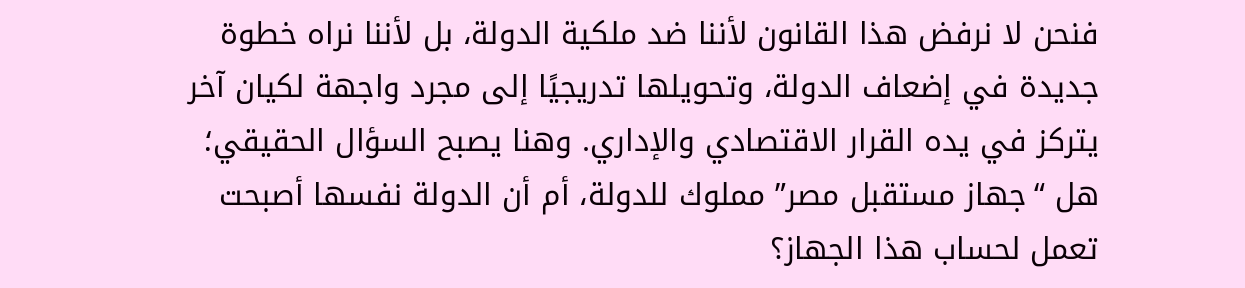فنحن لا نرفض هذا القانون لأننا ضد ملكية الدولة، بل لأننا نراه خطوة جديدة في إضعاف الدولة، وتحويلها تدريجيًا إلى مجرد واجهة لكيان آخر يتركز في يده القرار الاقتصادي والإداري. وهنا يصبح السؤال الحقيقي؛ هل “جهاز مستقبل مصر” مملوك للدولة، أم أن الدولة نفسها أصبحت تعمل لحساب هذا الجهاز؟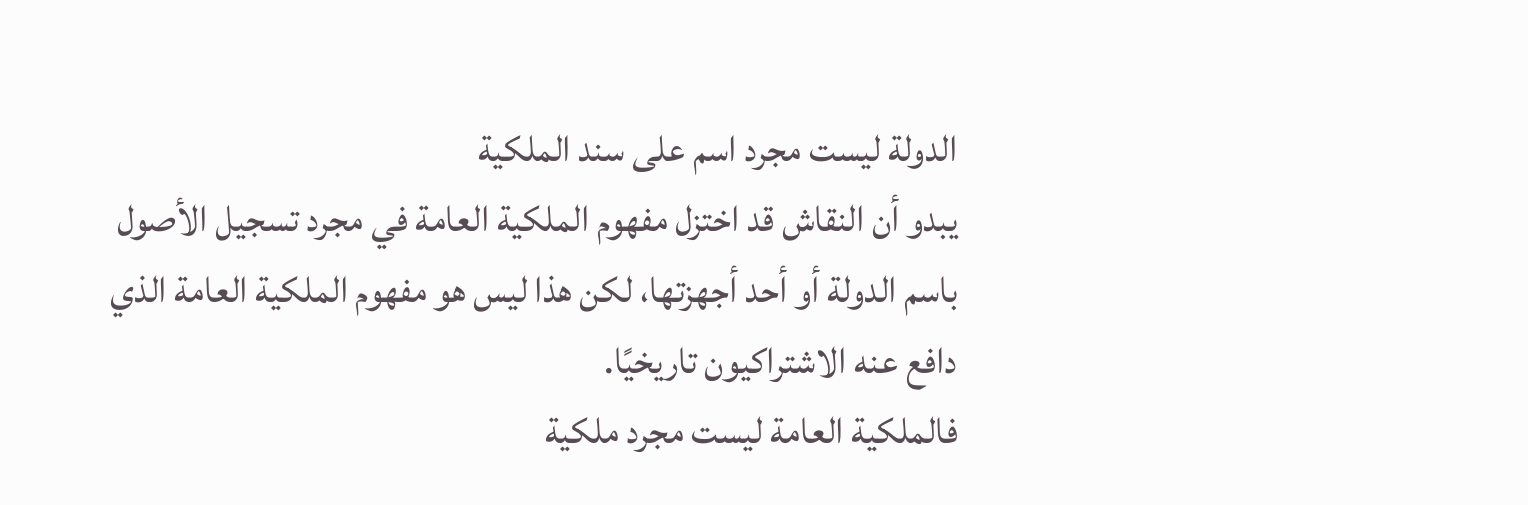الدولة ليست مجرد اسم على سند الملكية
يبدو أن النقاش قد اختزل مفهوم الملكية العامة في مجرد تسجيل الأصول باسم الدولة أو أحد أجهزتها، لكن هذا ليس هو مفهوم الملكية العامة الذي دافع عنه الاشتراكيون تاريخيًا.
فالملكية العامة ليست مجرد ملكية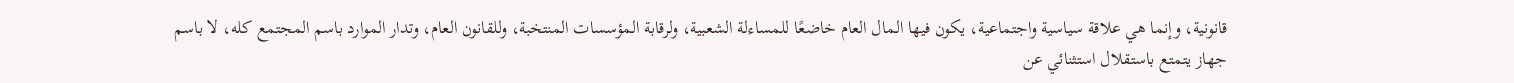قانونية، وإنما هي علاقة سياسية واجتماعية، يكون فيها المال العام خاضعًا للمساءلة الشعبية، ولرقابة المؤسسات المنتخبة، وللقانون العام، وتدار الموارد باسم المجتمع كله، لا باسم جهاز يتمتع باستقلال استثنائي عن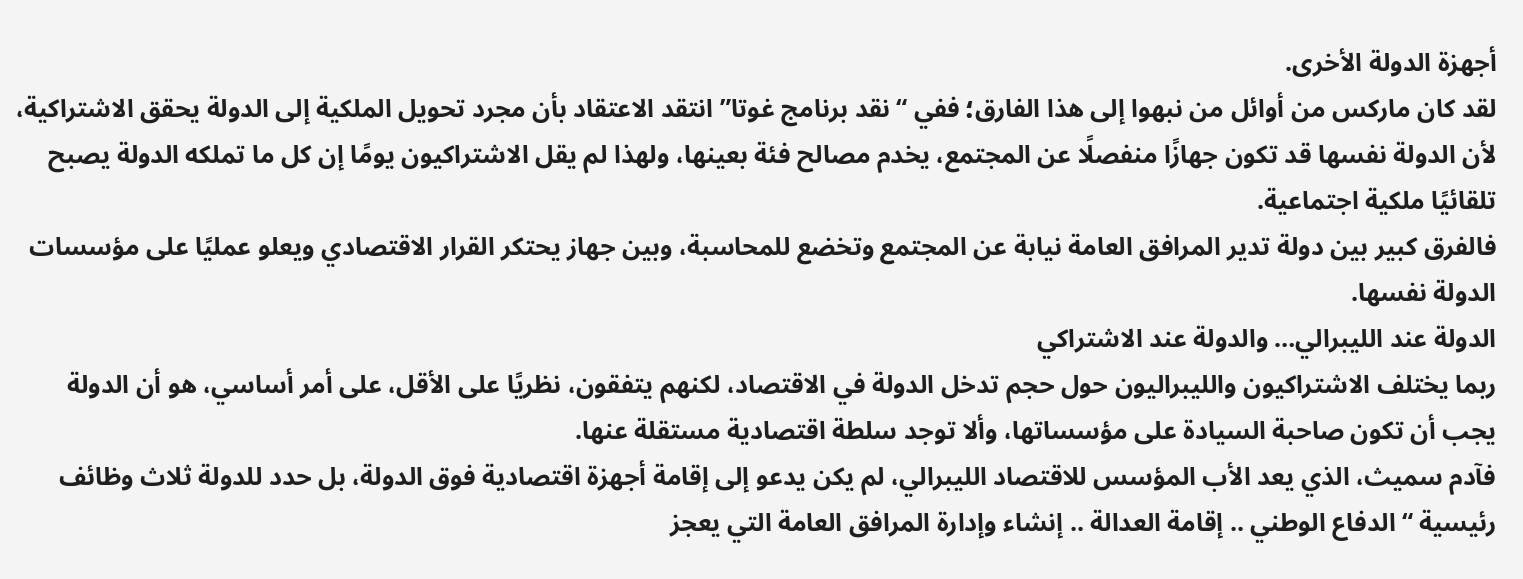أجهزة الدولة الأخرى.
لقد كان ماركس من أوائل من نبهوا إلى هذا الفارق؛ ففي “نقد برنامج غوتا” انتقد الاعتقاد بأن مجرد تحويل الملكية إلى الدولة يحقق الاشتراكية، لأن الدولة نفسها قد تكون جهازًا منفصلًا عن المجتمع، يخدم مصالح فئة بعينها، ولهذا لم يقل الاشتراكيون يومًا إن كل ما تملكه الدولة يصبح تلقائيًا ملكية اجتماعية.
فالفرق كبير بين دولة تدير المرافق العامة نيابة عن المجتمع وتخضع للمحاسبة، وبين جهاز يحتكر القرار الاقتصادي ويعلو عمليًا على مؤسسات الدولة نفسها.
الدولة عند الليبرالي… والدولة عند الاشتراكي
ربما يختلف الاشتراكيون والليبراليون حول حجم تدخل الدولة في الاقتصاد، لكنهم يتفقون، نظريًا على الأقل، على أمر أساسي، هو أن الدولة يجب أن تكون صاحبة السيادة على مؤسساتها، وألا توجد سلطة اقتصادية مستقلة عنها.
فآدم سميث، الذي يعد الأب المؤسس للاقتصاد الليبرالي، لم يكن يدعو إلى إقامة أجهزة اقتصادية فوق الدولة، بل حدد للدولة ثلاث وظائف رئيسية “الدفاع الوطني .. إقامة العدالة .. إنشاء وإدارة المرافق العامة التي يعجز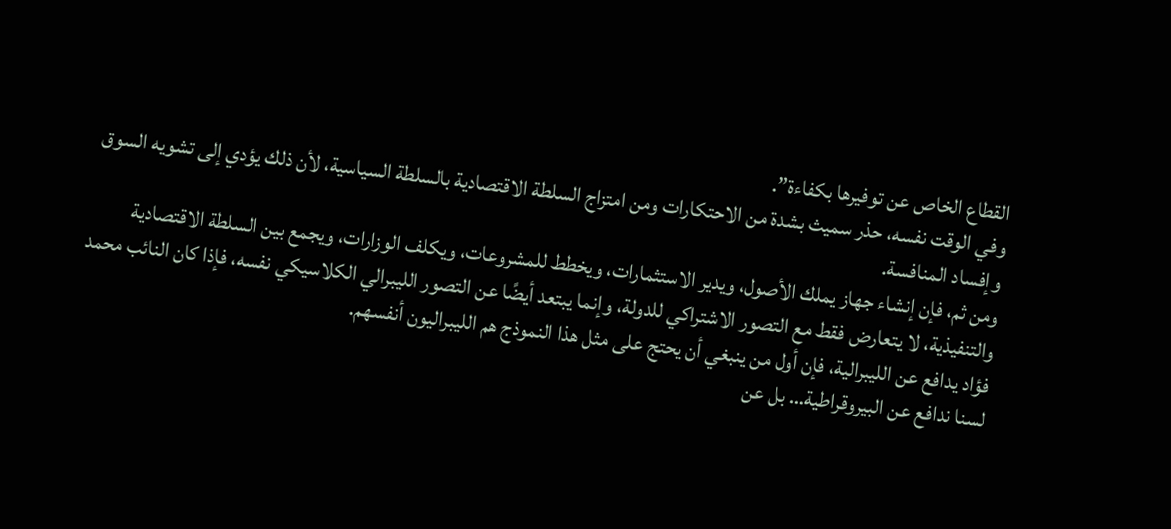القطاع الخاص عن توفيرها بكفاءة”.
وفي الوقت نفسه، حذر سميث بشدة من الاحتكارات ومن امتزاج السلطة الاقتصادية بالسلطة السياسية، لأن ذلك يؤدي إلى تشويه السوق وإفساد المنافسة.
ومن ثم، فإن إنشاء جهاز يملك الأصول، ويدير الاستثمارات، ويخطط للمشروعات، ويكلف الوزارات، ويجمع بين السلطة الاقتصادية والتنفيذية، لا يتعارض فقط مع التصور الاشتراكي للدولة، وإنما يبتعد أيضًا عن التصور الليبرالي الكلاسيكي نفسه، فإذا كان النائب محمد فؤاد يدافع عن الليبرالية، فإن أول من ينبغي أن يحتج على مثل هذا النموذج هم الليبراليون أنفسهم.
لسنا ندافع عن البيروقراطية… بل عن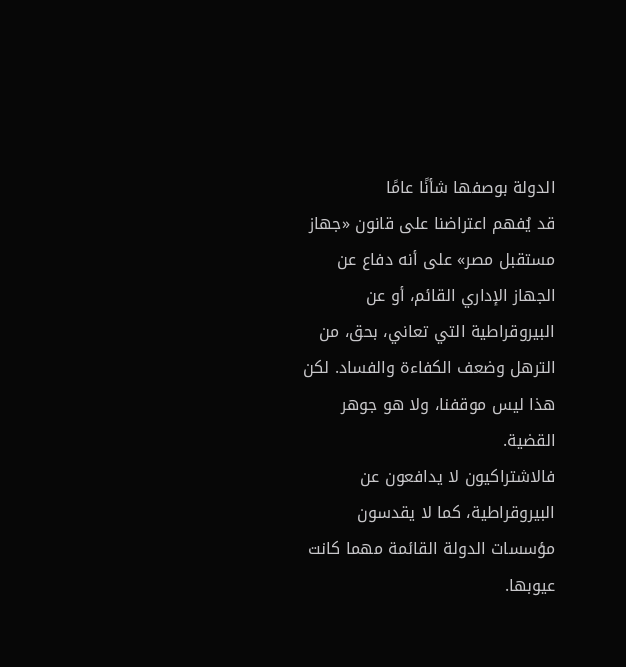الدولة بوصفها شأنًا عامًا
قد يُفهم اعتراضنا على قانون «جهاز مستقبل مصر» على أنه دفاع عن الجهاز الإداري القائم، أو عن البيروقراطية التي تعاني، بحق، من الترهل وضعف الكفاءة والفساد. لكن هذا ليس موقفنا، ولا هو جوهر القضية.
فالاشتراكيون لا يدافعون عن البيروقراطية، كما لا يقدسون مؤسسات الدولة القائمة مهما كانت عيوبها.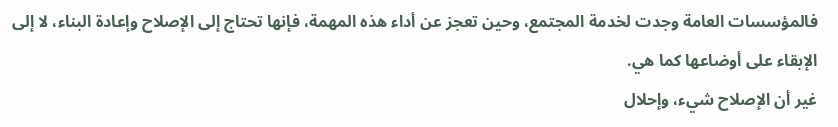فالمؤسسات العامة وجدت لخدمة المجتمع، وحين تعجز عن أداء هذه المهمة، فإنها تحتاج إلى الإصلاح وإعادة البناء، لا إلى الإبقاء على أوضاعها كما هي.
غير أن الإصلاح شيء، وإحلال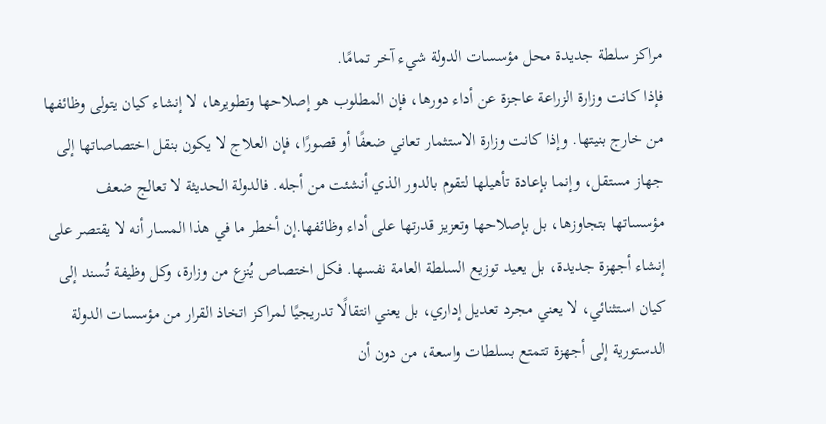مراكز سلطة جديدة محل مؤسسات الدولة شيء آخر تمامًا.
فإذا كانت وزارة الزراعة عاجزة عن أداء دورها، فإن المطلوب هو إصلاحها وتطويرها، لا إنشاء كيان يتولى وظائفها من خارج بنيتها. وإذا كانت وزارة الاستثمار تعاني ضعفًا أو قصورًا، فإن العلاج لا يكون بنقل اختصاصاتها إلى جهاز مستقل، وإنما بإعادة تأهيلها لتقوم بالدور الذي أنشئت من أجله. فالدولة الحديثة لا تعالج ضعف مؤسساتها بتجاوزها، بل بإصلاحها وتعزيز قدرتها على أداء وظائفها.إن أخطر ما في هذا المسار أنه لا يقتصر على إنشاء أجهزة جديدة، بل يعيد توزيع السلطة العامة نفسها. فكل اختصاص يُنزع من وزارة، وكل وظيفة تُسند إلى كيان استثنائي، لا يعني مجرد تعديل إداري، بل يعني انتقالًا تدريجيًا لمراكز اتخاذ القرار من مؤسسات الدولة الدستورية إلى أجهزة تتمتع بسلطات واسعة، من دون أن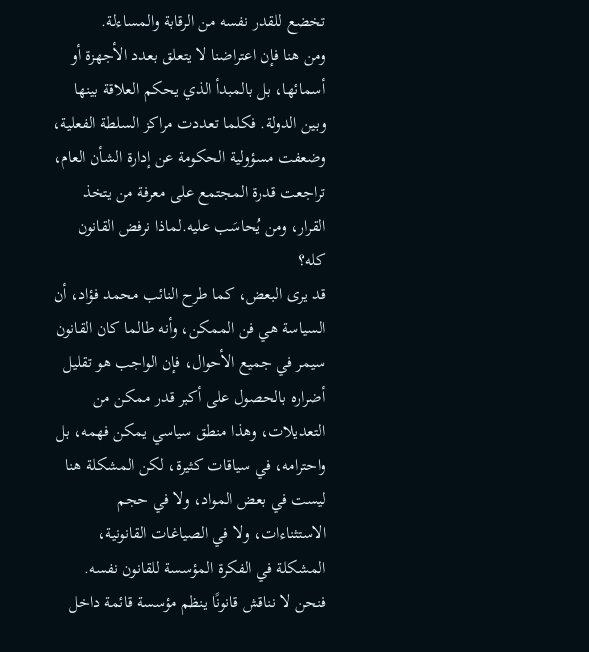تخضع للقدر نفسه من الرقابة والمساءلة.
ومن هنا فإن اعتراضنا لا يتعلق بعدد الأجهزة أو أسمائها، بل بالمبدأ الذي يحكم العلاقة بينها وبين الدولة. فكلما تعددت مراكز السلطة الفعلية، وضعفت مسؤولية الحكومة عن إدارة الشأن العام، تراجعت قدرة المجتمع على معرفة من يتخذ القرار، ومن يُحاسَب عليه.لماذا نرفض القانون كله؟
قد يرى البعض، كما طرح النائب محمد فؤاد، أن السياسة هي فن الممكن، وأنه طالما كان القانون سيمر في جميع الأحوال، فإن الواجب هو تقليل أضراره بالحصول على أكبر قدر ممكن من التعديلات، وهذا منطق سياسي يمكن فهمه، بل واحترامه، في سياقات كثيرة، لكن المشكلة هنا ليست في بعض المواد، ولا في حجم الاستثناءات، ولا في الصياغات القانونية، المشكلة في الفكرة المؤسسة للقانون نفسه.
فنحن لا نناقش قانونًا ينظم مؤسسة قائمة داخل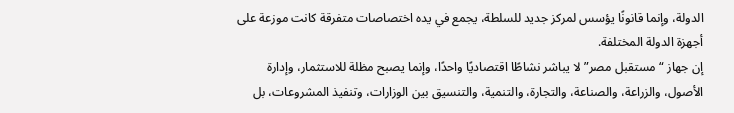الدولة، وإنما قانونًا يؤسس لمركز جديد للسلطة، يجمع في يده اختصاصات متفرقة كانت موزعة على أجهزة الدولة المختلفة.
إن جهاز “مستقبل مصر” لا يباشر نشاطًا اقتصاديًا واحدًا، وإنما يصبح مظلة للاستثمار، وإدارة الأصول، والزراعة، والصناعة، والتجارة، والتنمية، والتنسيق بين الوزارات، وتنفيذ المشروعات، بل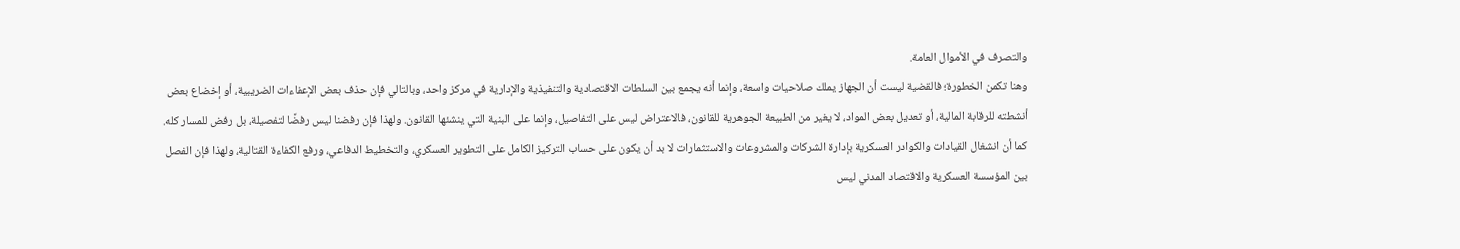والتصرف في الأموال العامة.
وهنا تكمن الخطورة؛ فالقضية ليست أن الجهاز يملك صلاحيات واسعة، وإنما أنه يجمع بين السلطات الاقتصادية والتنفيذية والإدارية في مركز واحد، وبالتالي فإن حذف بعض الإعفاءات الضريبية، أو إخضاع بعض أنشطته للرقابة المالية، أو تعديل بعض المواد، لا يغير من الطبيعة الجوهرية للقانون، فالاعتراض ليس على التفاصيل، وإنما على البنية التي ينشئها القانون. ولهذا فإن رفضنا ليس رفضًا لتفصيلة، بل رفض للمسار كله.
كما أن انشغال القيادات والكوادر العسكرية بإدارة الشركات والمشروعات والاستثمارات لا بد أن يكون على حساب التركيز الكامل على التطوير العسكري، والتخطيط الدفاعي، ورفع الكفاءة القتالية، ولهذا فإن الفصل بين المؤسسة العسكرية والاقتصاد المدني ليس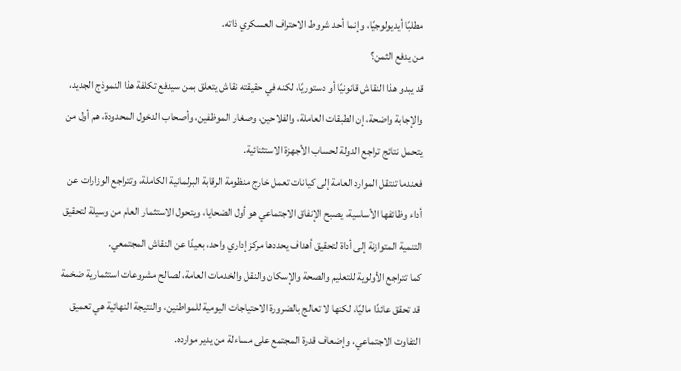مطلبًا أيديولوجيًا، وإنما أحد شروط الاحتراف العسكري ذاته.
من يدفع الثمن؟
قد يبدو هذا النقاش قانونيًا أو دستوريًا، لكنه في حقيقته نقاش يتعلق بمن سيدفع تكلفة هذا النموذج الجديد، والإجابة واضحة، إن الطبقات العاملة، والفلاحين، وصغار الموظفين، وأصحاب الدخول المحدودة، هم أول من يتحمل نتائج تراجع الدولة لحساب الأجهزة الاستثنائية.
فعندما تنتقل الموارد العامة إلى كيانات تعمل خارج منظومة الرقابة البرلمانية الكاملة، وتتراجع الوزارات عن أداء وظائفها الأساسية، يصبح الإنفاق الاجتماعي هو أول الضحايا، ويتحول الاستثمار العام من وسيلة لتحقيق التنمية المتوازنة إلى أداة لتحقيق أهداف يحددها مركز إداري واحد، بعيدًا عن النقاش المجتمعي.
كما تتراجع الأولوية للتعليم والصحة والإسكان والنقل والخدمات العامة، لصالح مشروعات استثمارية ضخمة قد تحقق عائدًا ماليًا، لكنها لا تعالج بالضرورة الاحتياجات اليومية للمواطنين، والنتيجة النهائية هي تعميق التفاوت الاجتماعي، وإضعاف قدرة المجتمع على مساءلة من يدير موارده.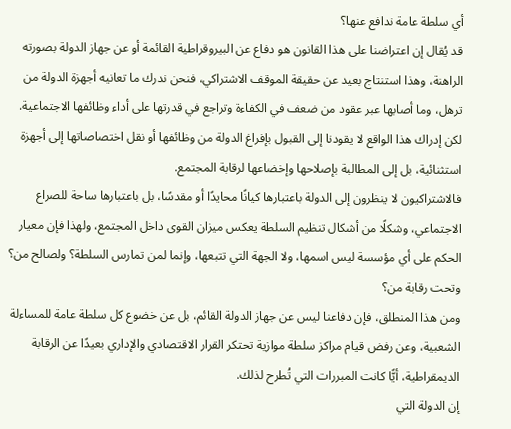أي سلطة عامة ندافع عنها؟
قد يُقال إن اعتراضنا على هذا القانون هو دفاع عن البيروقراطية القائمة أو عن جهاز الدولة بصورته الراهنة، وهذا استنتاج بعيد عن حقيقة الموقف الاشتراكي، فنحن ندرك ما تعانيه أجهزة الدولة من ترهل، وما أصابها عبر عقود من ضعف في الكفاءة وتراجع في قدرتها على أداء وظائفها الاجتماعية.
لكن إدراك هذا الواقع لا يقودنا إلى القبول بإفراغ الدولة من وظائفها أو نقل اختصاصاتها إلى أجهزة استثنائية، بل إلى المطالبة بإصلاحها وإخضاعها لرقابة المجتمع.
فالاشتراكيون لا ينظرون إلى الدولة باعتبارها كيانًا محايدًا أو مقدسًا، بل باعتبارها ساحة للصراع الاجتماعي، وشكلًا من أشكال تنظيم السلطة يعكس ميزان القوى داخل المجتمع، ولهذا فإن معيار الحكم على أي مؤسسة ليس اسمها، ولا الجهة التي تتبعها، وإنما لمن تمارس السلطة؟ ولصالح من؟ وتحت رقابة من؟
ومن هذا المنطلق، فإن دفاعنا ليس عن جهاز الدولة القائم، بل عن خضوع كل سلطة عامة للمساءلة الشعبية، وعن رفض قيام مراكز سلطة موازية تحتكر القرار الاقتصادي والإداري بعيدًا عن الرقابة الديمقراطية، أيًّا كانت المبررات التي تُطرح لذلك.
إن الدولة التي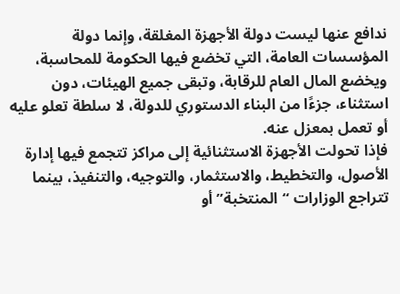ندافع عنها ليست دولة الأجهزة المغلقة، وإنما دولة المؤسسات العامة، التي تخضع فيها الحكومة للمحاسبة، ويخضع المال العام للرقابة، وتبقى جميع الهيئات، دون استثناء، جزءًا من البناء الدستوري للدولة، لا سلطة تعلو عليه أو تعمل بمعزل عنه.
فإذا تحولت الأجهزة الاستثنائية إلى مراكز تتجمع فيها إدارة الأصول، والتخطيط، والاستثمار، والتوجيه، والتنفيذ، بينما تتراجع الوزارات “المنتخبة” أو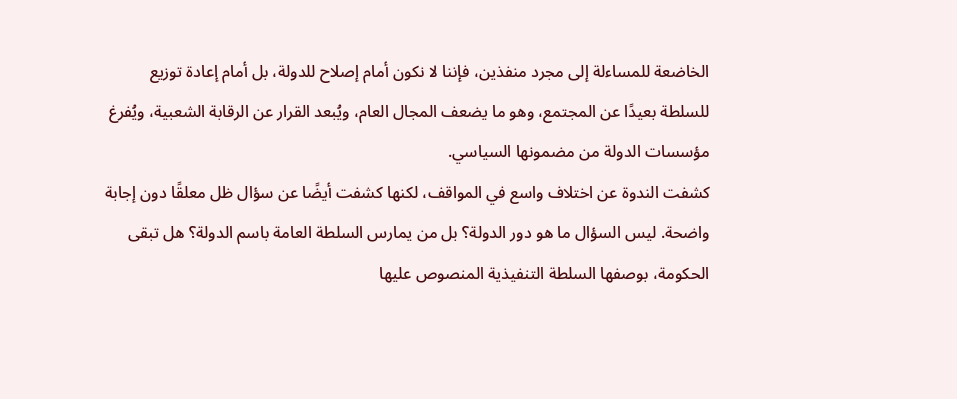الخاضعة للمساءلة إلى مجرد منفذين، فإننا لا نكون أمام إصلاح للدولة، بل أمام إعادة توزيع للسلطة بعيدًا عن المجتمع، وهو ما يضعف المجال العام، ويُبعد القرار عن الرقابة الشعبية، ويُفرغ مؤسسات الدولة من مضمونها السياسي.
كشفت الندوة عن اختلاف واسع في المواقف، لكنها كشفت أيضًا عن سؤال ظل معلقًا دون إجابة واضحة. ليس السؤال ما هو دور الدولة؟ بل من يمارس السلطة العامة باسم الدولة؟ هل تبقى الحكومة، بوصفها السلطة التنفيذية المنصوص عليها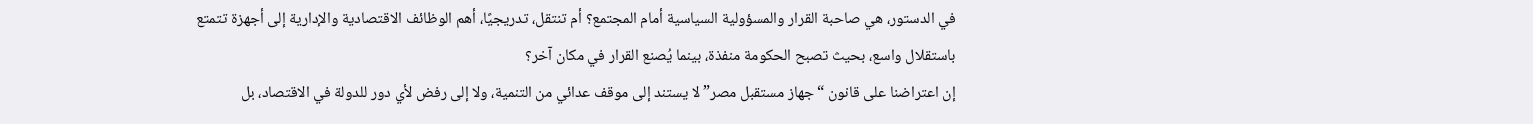في الدستور، هي صاحبة القرار والمسؤولية السياسية أمام المجتمع؟ أم تنتقل، تدريجيًا، أهم الوظائف الاقتصادية والإدارية إلى أجهزة تتمتع باستقلال واسع، بحيث تصبح الحكومة منفذة، بينما يُصنع القرار في مكان آخر؟
إن اعتراضنا على قانون “جهاز مستقبل مصر” لا يستند إلى موقف عدائي من التنمية، ولا إلى رفض لأي دور للدولة في الاقتصاد، بل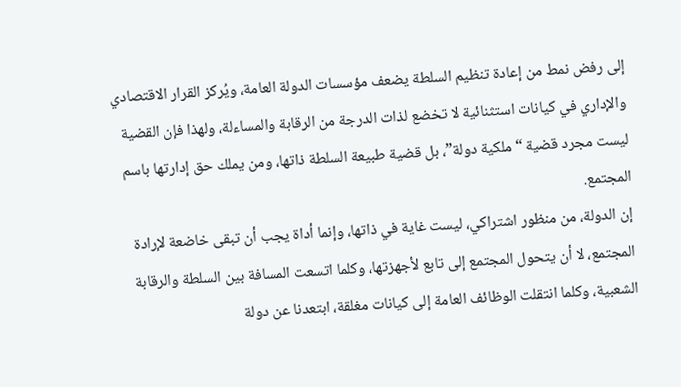إلى رفض نمط من إعادة تنظيم السلطة يضعف مؤسسات الدولة العامة، ويُركز القرار الاقتصادي والإداري في كيانات استثنائية لا تخضع لذات الدرجة من الرقابة والمساءلة، ولهذا فإن القضية ليست مجرد قضية “ملكية دولة”، بل قضية طبيعة السلطة ذاتها، ومن يملك حق إدارتها باسم المجتمع.
إن الدولة، من منظور اشتراكي، ليست غاية في ذاتها، وإنما أداة يجب أن تبقى خاضعة لإرادة المجتمع، لا أن يتحول المجتمع إلى تابع لأجهزتها، وكلما اتسعت المسافة بين السلطة والرقابة الشعبية، وكلما انتقلت الوظائف العامة إلى كيانات مغلقة، ابتعدنا عن دولة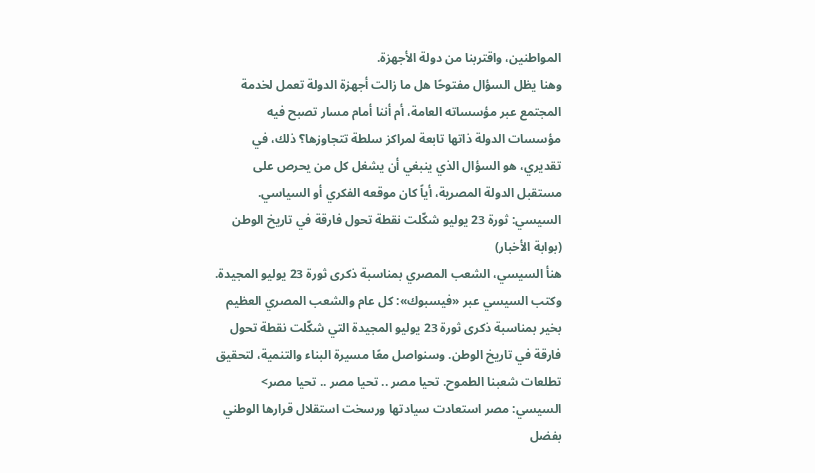المواطنين، واقتربنا من دولة الأجهزة.
وهنا يظل السؤال مفتوحًا هل ما زالت أجهزة الدولة تعمل لخدمة المجتمع عبر مؤسساته العامة، أم أننا أمام مسار تصبح فيه مؤسسات الدولة ذاتها تابعة لمراكز سلطة تتجاوزها؟ ذلك، في تقديري، هو السؤال الذي ينبغي أن يشغل كل من يحرص على مستقبل الدولة المصرية، أياً كان موقعه الفكري أو السياسي.
السيسي: ثورة 23 يوليو شكّلت نقطة تحول فارقة في تاريخ الوطن (بوابة الأخبار)
هنأ السيسي، الشعب المصري بمناسبة ذكرى ثورة 23 يوليو المجيدة.
وكتب السيسي عبر «فيسبوك»: كل عام والشعب المصري العظيم بخير بمناسبة ذكرى ثورة 23 يوليو المجيدة التي شكّلت نقطة تحول فارقة في تاريخ الوطن. وسنواصل معًا مسيرة البناء والتنمية، لتحقيق تطلعات شعبنا الطموح. تحيا مصر .. تحيا مصر .. تحيا مصر>
السيسي: مصر استعادت سيادتها ورسخت استقلال قرارها الوطني بفضل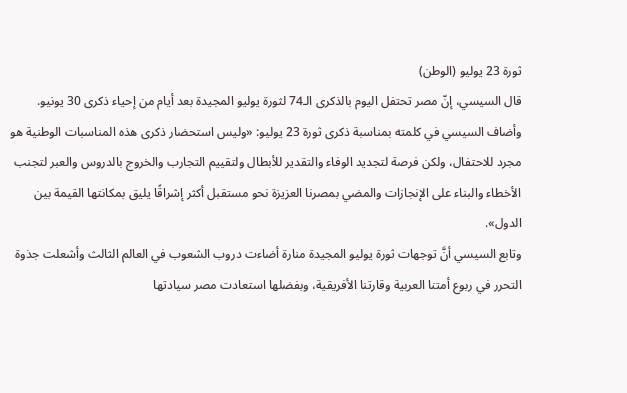ثورة 23 يوليو (الوطن)
قال السيسي، إنّ مصر تحتفل اليوم بالذكرى الـ74 لثورة يوليو المجيدة بعد أيام من إحياء ذكرى 30 يونيو.
وأضاف السيسي في كلمته بمناسبة ذكرى ثورة 23 يوليو: «وليس استحضار ذكرى هذه المناسبات الوطنية هو مجرد للاحتفال، ولكن فرصة لتجديد الوفاء والتقدير للأبطال ولتقييم التجارب والخروج بالدروس والعبر لتجنب الأخطاء والبناء على الإنجازات والمضي بمصرنا العزيزة نحو مستقبل أكثر إشراقًا يليق بمكانتها القيمة بين الدول».
وتابع السيسي أنَّ توجهات ثورة يوليو المجيدة منارة أضاءت دروب الشعوب في العالم الثالث وأشعلت جذوة التحرر في ربوع أمتنا العربية وقارتنا الأفريقية، وبفضلها استعادت مصر سيادتها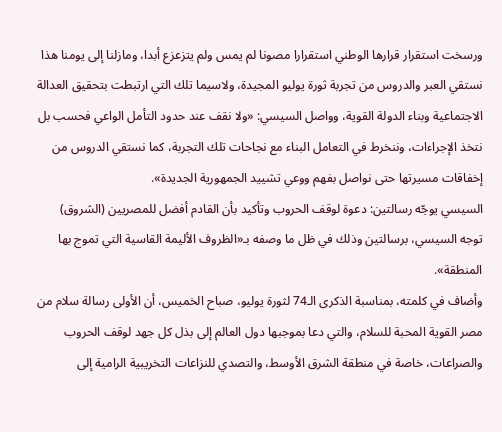ورسخت استقرار قرارها الوطني استقرارا مصونا لم يمس ولم يتزعزع أبدا، ومازلنا إلى يومنا هذا نستقي العبر والدروس من تجربة ثورة يوليو المجيدة، ولاسيما تلك التي ارتبطت بتحقيق العدالة الاجتماعية وبناء الدولة القوية، وواصل السيسي: «ولا نقف عند حدود التأمل الواعي فحسب بل نتخذ الإجراءات، وننخرط في التعامل البناء مع نجاحات تلك التجربة، كما نستقي الدروس من إخفاقات مسيرتها حتى نواصل بفهم ووعي تشييد الجمهورية الجديدة».
السيسي يوجّه رسالتين: دعوة لوقف الحروب وتأكيد بأن القادم أفضل للمصريين (الشروق)
توجه السيسي، برسالتين وذلك في ظل ما وصفه بـ«الظروف الأليمة القاسية التي تموج بها المنطقة».
وأضاف في كلمته، بمناسبة الذكرى الـ74 لثورة يوليو، صباح الخميس، أن الأولى رسالة سلام من مصر القوية المحبة للسلام، والتي دعا بموجبها دول العالم إلى بذل كل جهد لوقف الحروب والصراعات، خاصة في منطقة الشرق الأوسط، والتصدي للنزاعات التخريبية الرامية إلى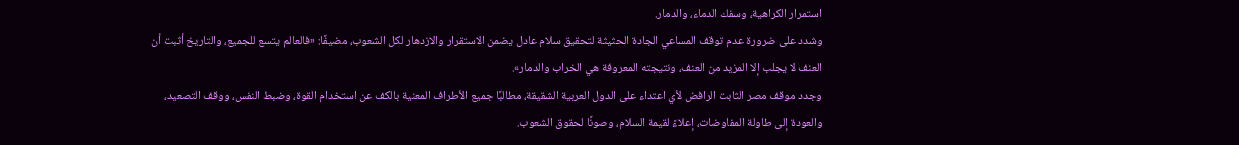استمرار الكراهية، وسفك الدماء، والدمار.
وشدد على ضرورة عدم توقف المساعي الجادة الحثيثة لتحقيق سلام عادل يضمن الاستقرار والازدهار لكل الشعوب، مضيفًا: «فالعالم يتسع للجميع، والتاريخ أثبت أن العنف لا يجلب إلا المزيد من العنف، ونتيجته المعروفة هي الخراب والدمار».
وجدد موقف مصر الثابت الرافض لأي اعتداء على الدول العربية الشقيقة، مطالبًا جميع الأطراف المعنية بالكف عن استخدام القوة، وضبط النفس، ووقف التصعيد، والعودة إلى طاولة المفاوضات، إعلاءً لقيمة السلام، وصونًا لحقوق الشعوب.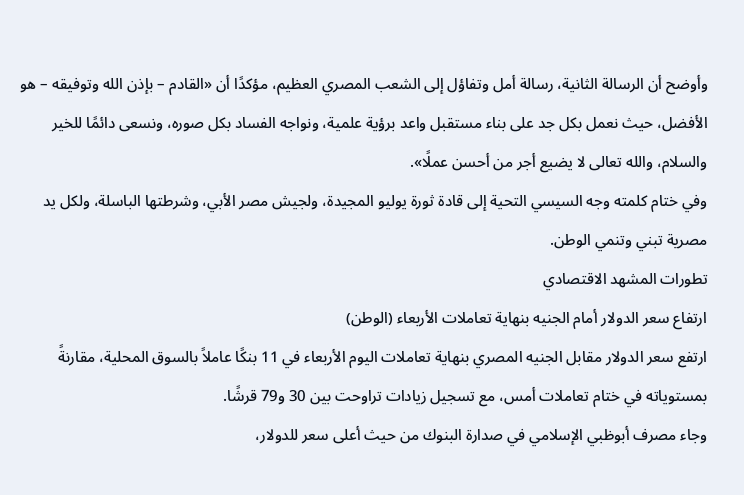وأوضح أن الرسالة الثانية، رسالة أمل وتفاؤل إلى الشعب المصري العظيم، مؤكدًا أن «القادم – بإذن الله وتوفيقه – هو الأفضل، حيث نعمل بكل جد على بناء مستقبل واعد برؤية علمية، ونواجه الفساد بكل صوره، ونسعى دائمًا للخير والسلام، والله تعالى لا يضيع أجر من أحسن عملًا».
وفي ختام كلمته وجه السيسي التحية إلى قادة ثورة يوليو المجيدة، ولجيش مصر الأبي، وشرطتها الباسلة، ولكل يد مصرية تبني وتنمي الوطن.
تطورات المشهد الاقتصادي
ارتفاع سعر الدولار أمام الجنيه بنهاية تعاملات الأربعاء (الوطن)
ارتفع سعر الدولار مقابل الجنيه المصري بنهاية تعاملات اليوم الأربعاء في 11 بنكًا عاملاً بالسوق المحلية، مقارنةً بمستوياته في ختام تعاملات أمس، مع تسجيل زيادات تراوحت بين 30 و79 قرشًا.
وجاء مصرف أبوظبي الإسلامي في صدارة البنوك من حيث أعلى سعر للدولار،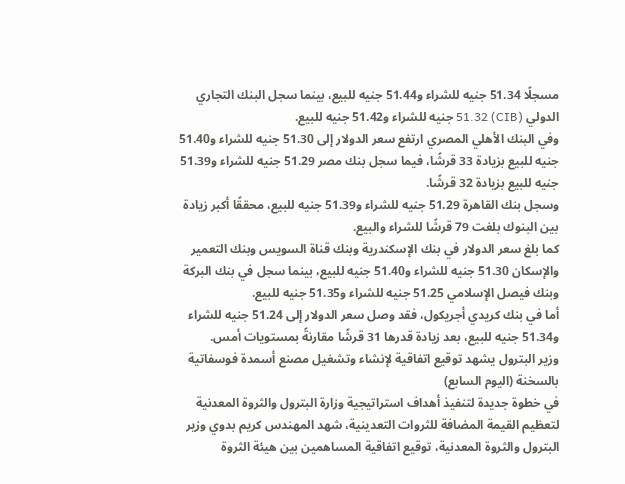مسجلًا 51.34 جنيه للشراء و51.44 جنيه للبيع، بينما سجل البنك التجاري الدولي (CIB) 51.32 جنيه للشراء و51.42 جنيه للبيع.
وفي البنك الأهلي المصري ارتفع سعر الدولار إلى 51.30 جنيه للشراء و51.40 جنيه للبيع بزيادة 33 قرشًا، فيما سجل بنك مصر 51.29 جنيه للشراء و51.39 جنيه للبيع بزيادة 32 قرشًا.
وسجل بنك القاهرة 51.29 جنيه للشراء و51.39 جنيه للبيع، محققًا أكبر زيادة بين البنوك بلغت 79 قرشًا للشراء والبيع.
كما بلغ سعر الدولار في بنك الإسكندرية وبنك قناة السويس وبنك التعمير والإسكان 51.30 جنيه للشراء و51.40 جنيه للبيع، بينما سجل في بنك البركة وبنك فيصل الإسلامي 51.25 جنيه للشراء و51.35 جنيه للبيع.
أما في بنك كريدي أجريكول، فقد وصل سعر الدولار إلى 51.24 جنيه للشراء و51.34 جنيه للبيع، بعد زيادة قدرها 31 قرشًا مقارنةً بمستويات أمس.
وزير البترول يشهد توقيع اتفاقية لإنشاء وتشغيل مصنع أسمدة فوسفاتية بالسخنة (اليوم السابع)
في خطوة جديدة لتنفيذ أهداف استراتيجية وزارة البترول والثروة المعدنية لتعظيم القيمة المضافة للثروات التعدينية، شهد المهندس كريم بدوي وزير البترول والثروة المعدنية، توقيع اتفاقية المساهمين بين هيئة الثروة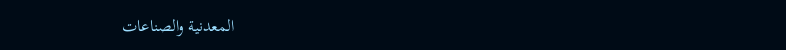المعدنية والصناعات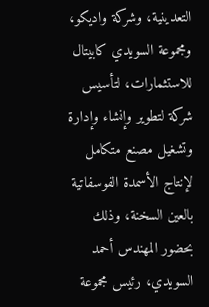التعدينية، وشركة واديكو، ومجموعة السويدي كابيتال للاستثمارات، لتأسيس شركة لتطوير وإنشاء وإدارة وتشغيل مصنع متكامل لإنتاج الأسمدة الفوسفاتية بالعين السخنة، وذلك بحضور المهندس أحمد السويدي، رئيس مجموعة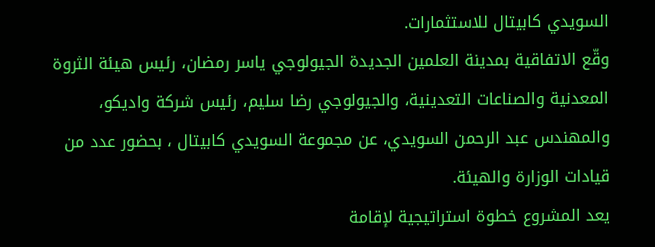السويدي كابيتال للاستثمارات.
وقّع الاتفاقية بمدينة العلمين الجديدة الجيولوجي ياسر رمضان، رئيس هيئة الثروة المعدنية والصناعات التعدينية، والجيولوجي رضا سليم، رئيس شركة واديكو، والمهندس عبد الرحمن السويدي، عن مجموعة السويدي كابيتال ، بحضور عدد من قيادات الوزارة والهيئة.
يعد المشروع خطوة استراتيجية لإقامة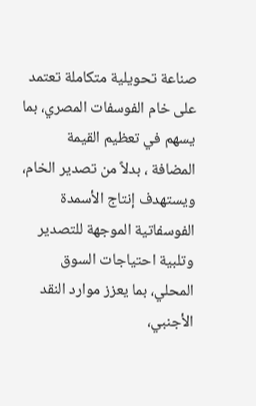صناعة تحويلية متكاملة تعتمد على خام الفوسفات المصري، بما يسهم في تعظيم القيمة المضافة ، بدلاً من تصدير الخام، ويستهدف إنتاج الأسمدة الفوسفاتية الموجهة للتصدير وتلبية احتياجات السوق المحلي، بما يعزز موارد النقد الأجنبي،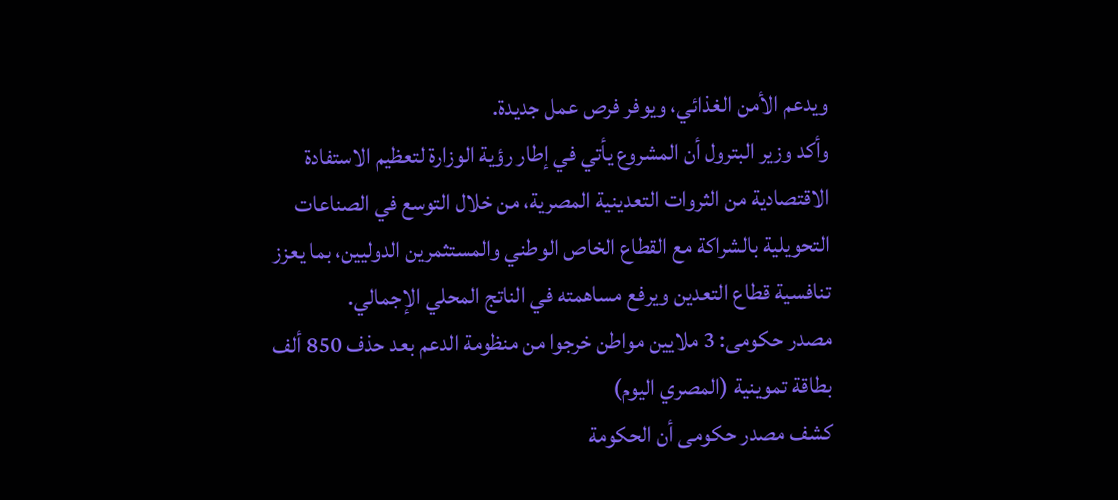ويدعم الأمن الغذائي، ويوفر فرص عمل جديدة.
وأكد وزير البترول أن المشروع يأتي في إطار رؤية الوزارة لتعظيم الاستفادة الاقتصادية من الثروات التعدينية المصرية، من خلال التوسع في الصناعات التحويلية بالشراكة مع القطاع الخاص الوطني والمستثمرين الدوليين، بما يعزز تنافسية قطاع التعدين ويرفع مساهمته في الناتج المحلي الإجمالي.
مصدر حكومى: 3 ملايين مواطن خرجوا من منظومة الدعم بعد حذف 850 ألف بطاقة تموينية (المصري اليوم)
كشف مصدر حكومى أن الحكومة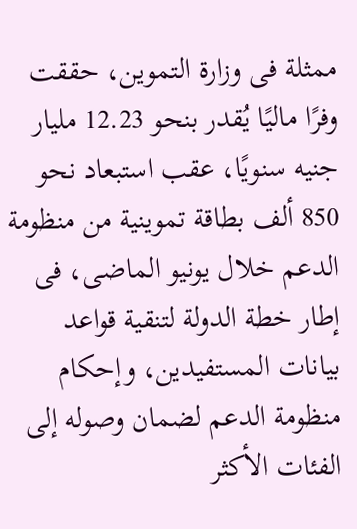ممثلة فى وزارة التموين، حققت وفرًا ماليًا يُقدر بنحو 12.23 مليار جنيه سنويًا، عقب استبعاد نحو 850 ألف بطاقة تموينية من منظومة الدعم خلال يونيو الماضى، فى إطار خطة الدولة لتنقية قواعد بيانات المستفيدين، وإحكام منظومة الدعم لضمان وصوله إلى الفئات الأكثر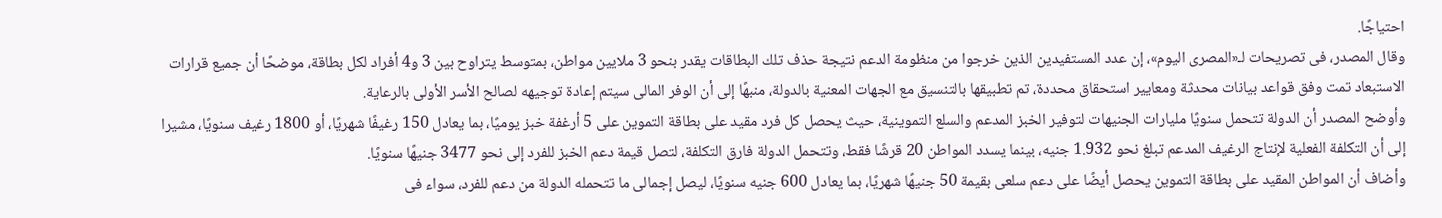احتياجًا.
وقال المصدر، فى تصريحات لـ«المصرى اليوم»، إن عدد المستفيدين الذين خرجوا من منظومة الدعم نتيجة حذف تلك البطاقات يقدر بنحو 3 ملايين مواطن، بمتوسط يتراوح بين 3 و4 أفراد لكل بطاقة، موضحًا أن جميع قرارات الاستبعاد تمت وفق قواعد بيانات محدثة ومعايير استحقاق محددة، تم تطبيقها بالتنسيق مع الجهات المعنية بالدولة، منبهًا إلى أن الوفر المالى سيتم إعادة توجيهه لصالح الأسر الأولى بالرعاية.
وأوضح المصدر أن الدولة تتحمل سنويًا مليارات الجنيهات لتوفير الخبز المدعم والسلع التموينية، حيث يحصل كل فرد مقيد على بطاقة التموين على 5 أرغفة خبز يوميًا، بما يعادل 150 رغيفًا شهريًا، أو 1800 رغيف سنويًا، مشيرا إلى أن التكلفة الفعلية لإنتاج الرغيف المدعم تبلغ نحو 1.932 جنيه، بينما يسدد المواطن 20 قرشًا فقط، وتتحمل الدولة فارق التكلفة، لتصل قيمة دعم الخبز للفرد إلى نحو 3477 جنيهًا سنويًا.
وأضاف أن المواطن المقيد على بطاقة التموين يحصل أيضًا على دعم سلعى بقيمة 50 جنيهًا شهريًا، بما يعادل 600 جنيه سنويًا، ليصل إجمالى ما تتحمله الدولة من دعم للفرد، سواء فى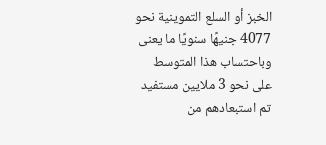الخبز أو السلع التموينية نحو 4077 جنيهًا سنويًا ما يعنى وباحتساب هذا المتوسط على نحو 3 ملايين مستفيد تم استبعادهم من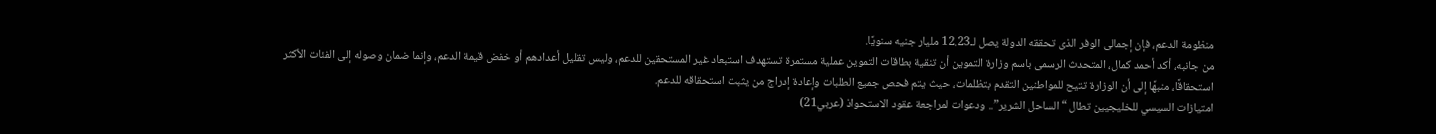منظومة الدعم، فإن إجمالى الوفر الذى تحققه الدولة يصل لـ12.23 مليار جنيه سنويًا.
من جانبه، أكد أحمد كمال، المتحدث الرسمى باسم وزارة التموين أن تنقية بطاقات التموين عملية مستمرة تستهدف استبعاد غير المستحقين للدعم، وليس تقليل أعدادهم أو خفض قيمة الدعم، وإنما ضمان وصوله إلى الفئات الأكثر استحقاقًا، منبهًا إلى أن الوزارة تتيح للمواطنين التقدم بتظلمات، حيث يتم فحص جميع الطلبات وإعادة إدراج من يثبت استحقاقه للدعم.
امتيازات السيسي للخليجيين تطال “الساحل الشرير”.. ودعوات لمراجعة عقود الاستحواذ (عربي21)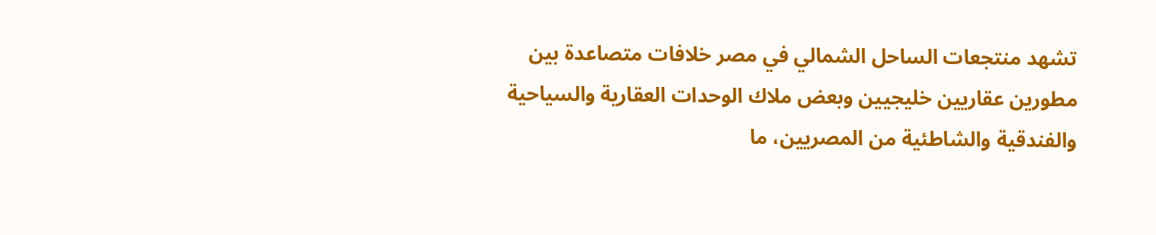تشهد منتجعات الساحل الشمالي في مصر خلافات متصاعدة بين مطورين عقاريين خليجيين وبعض ملاك الوحدات العقارية والسياحية والفندقية والشاطئية من المصريين، ما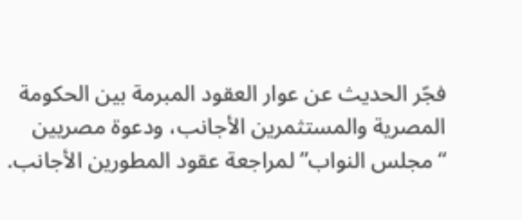فجّر الحديث عن عوار العقود المبرمة بين الحكومة المصرية والمستثمرين الأجانب، ودعوة مصريين “مجلس النواب” لمراجعة عقود المطورين الأجانب.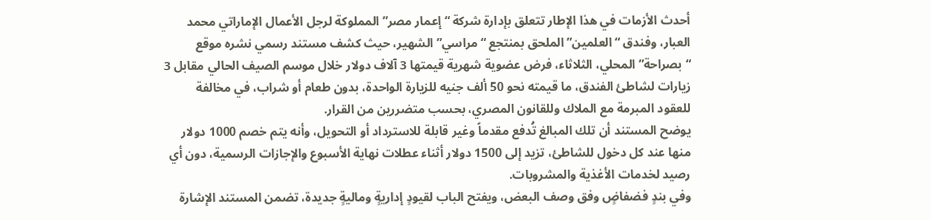أحدث الأزمات في هذا الإطار تتعلق بإدارة شركة “إعمار مصر” المملوكة لرجل الأعمال الإماراتي محمد العبار، وفندق “العلمين” الملحق بمنتجع “مراسي” الشهير، حيث كشف مستند رسمي نشره موقع “بصراحة” المحلي، الثلاثاء، فرض عضوية شهرية قيمتها 3 آلاف دولار خلال موسم الصيف الحالي مقابل 3 زيارات لشاطئ الفندق، ما قيمته نحو 50 ألف جنيه للزيارة الواحدة، بدون طعام أو شراب، في مخالفة للعقود المبرمة مع الملاك وللقانون المصري، بحسب متضررين من القرار.
يوضح المستند أن تلك المبالغ تُدفع مقدماً وغير قابلة للاسترداد أو التحويل، وأنه يتم خصم 1000 دولار منها عند كل دخول للشاطئ، تزيد إلى 1500 دولار أثناء عطلات نهاية الأسبوع والإجازات الرسمية، دون أي رصيد لخدمات الأغذية والمشروبات.
وفي بندٍ فضفاضٍ وفق وصف البعض، ويفتح الباب لقيودٍ إداريةٍ وماليةٍ جديدة، تضمن المستند الإشارة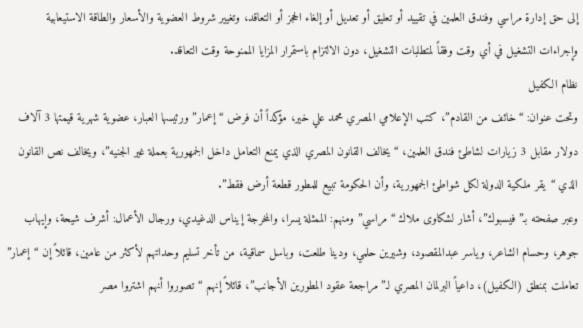إلى حق إدارة مراسي وفندق العلمين في تقييد أو تعليق أو تعديل أو إلغاء الحجز أو التعاقد، وتغيير شروط العضوية والأسعار والطاقة الاستيعابية وإجراءات التشغيل في أي وقت وفقاً لمتطلبات التشغيل، دون الالتزام باستمرار المزايا الممنوحة وقت التعاقد.
نظام الكفيل
وتحت عنوان: “خائف من القادم”، كتب الإعلامي المصري محمد علي خير، مؤكداً أن فرض “إعمار” ورئيسها العبار، عضوية شهرية قيمتها 3 آلاف دولار مقابل 3 زيارات لشاطئ فندق العلمين، “يخالف القانون المصري الذي يمنع التعامل داخل الجمهورية بعملة غير الجنيه”، ويخالف نص القانون الذي “يقر ملكية الدولة لكل شواطئ الجمهورية، وأن الحكومة تبيع للمطور قطعة أرض فقط”.
وعبر صفحته بـ”فيسبوك”، أشار لشكاوى ملاك “مراسي” ومنهم: الممثلة يسرا، والمخرجة إيناس الدغيدي، ورجال الأعمال: أشرف شيحة، وإيهاب جوهر، وحسام الشاعر، وياسر عبدالمقصود، وشيرين حلمي، ودينا طلعت، وباسل سماقية، من تأخر تسليم وحداتهم لأكثر من عامين، قائلاً إن “إعمار” تعاملت بمنطق (الكفيل)، داعياً البرلمان المصري لـ”مراجعة عقود المطورين الأجانب”، قائلاً إنهم “تصوروا أنهم اشتروا مصر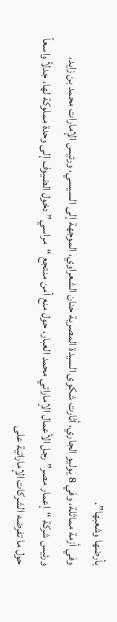بأرضها وشعبها”.
وفي أزمة مماثلة، وفي 8 يوليو الجاري، أثارت شكوى السيدة المصرية حنان الشعراوي، الموجهة إلى السيسي، ورئيس الإمارات محمد بن زايد، ورئيس شركة “إعمار مصر” رجل الأعمال الإماراتي محمد العبار، حول منع أمن منتجع “مراسي” دخول الضيوف إلى وحدة مملوكة لها، جدلاً واسعاً حول ما تفرضه الشركات الإماراتية على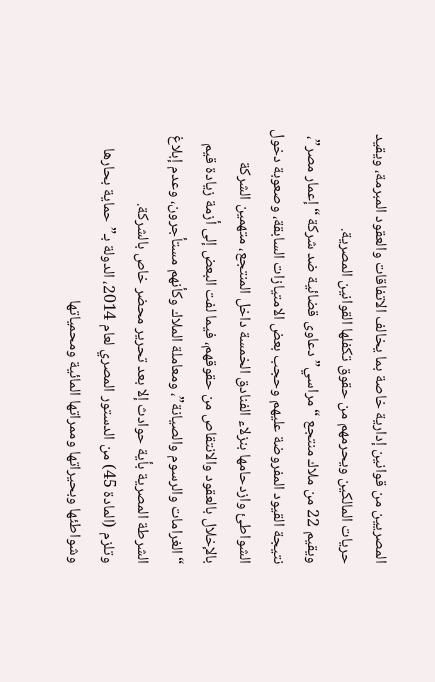المصريين من قوانين إدارية خاصة بما يخالف الاتفاقات والعقود المبرمة، ويقيد حريات المالكين ويحرمهم من حقوق تكفلها القوانين المصرية.
ويقيم 22 من ملاك منتجع “مراسي” دعاوى قضائية ضد شركة “إعمار مصر”، نتيجة القيود المفروضة عليهم وحجب بعض الامتيازات السابقة، وصعوبة دخول الشواطئ وازدحامها بنزلاء الفنادق الخمسة داخل المنتجع، متهمين الشركة بالإخلال بالعقود والانتقاص من حقوقهم، فيما لفت البعض إلى أزمة زيادة قيم “الغرامات والرسوم والصيانة”، ومعاملة الملاك وكأنهم مستأجرون، وعدم إبلاغ الشرطة المصرية بأية حوادث إلا بعد تحرير محضر خاص بالشركة.
وتلزم (المادة 45) من الدستور المصري لعام 2014، الدولة بـ”حماية بحارها وشواطئها وبحيراتها وممراتها المائية ومحمياتها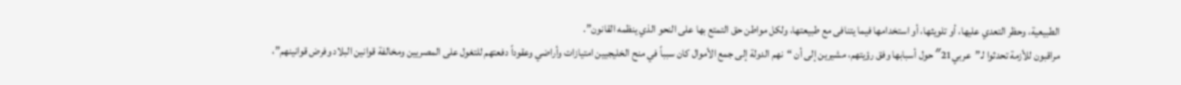الطبيعية، وحظر التعدي عليها، أو تلويثها، أو استخدامها فيما يتنافى مع طبيعتها، ولكل مواطن حق التمتع بها على النحو الذي ينظمه القانون”.
مراقبون للأزمة تحدثوا لـ”عربي21″ حول أسبابها وفق رؤيتهم، مشيرين إلى أن “نهم الدولة إلى جمع الأموال كان سبباً في منح الخليجيين امتيازات وأراضي وعقوداً دفعتهم للتغول على المصريين ومخالفة قوانين البلاد وفرض قوانينهم”،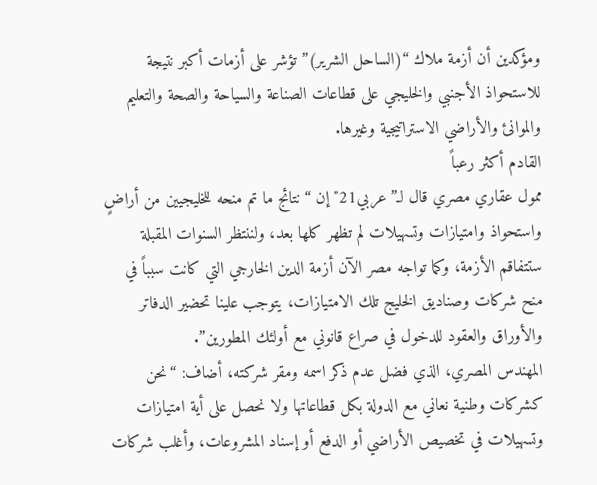ومؤكدين أن أزمة ملاك “(الساحل الشرير)” تؤشر على أزمات أكبر نتيجة للاستحواذ الأجنبي والخليجي على قطاعات الصناعة والسياحة والصحة والتعليم والموانئ والأراضي الاستراتيجية وغيرها.
القادم أكثر رعباً
ممول عقاري مصري قال لـ”عربي21″ إن “نتائج ما تم منحه للخليجيين من أراضٍ واستحواذ وامتيازات وتسهيلات لم تظهر كلها بعد، ولننتظر السنوات المقبلة ستتفاقم الأزمة، وكما تواجه مصر الآن أزمة الدين الخارجي التي كانت سبباً في منح شركات وصناديق الخليج تلك الامتيازات، يتوجب علينا تحضير الدفاتر والأوراق والعقود للدخول في صراع قانوني مع أولئك المطورين”.
المهندس المصري، الذي فضل عدم ذكر اسمه ومقر شركته، أضاف: “نحن كشركات وطنية نعاني مع الدولة بكل قطاعاتها ولا نحصل على أية امتيازات وتسهيلات في تخصيص الأراضي أو الدفع أو إسناد المشروعات، وأغلب شركات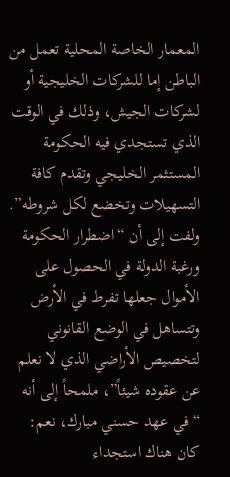المعمار الخاصة المحلية تعمل من الباطن إما للشركات الخليجية أو لشركات الجيش، وذلك في الوقت الذي تستجدي فيه الحكومة المستثمر الخليجي وتقدم كافة التسهيلات وتخضع لكل شروطه”.
ولفت إلى أن “اضطرار الحكومة ورغبة الدولة في الحصول على الأموال جعلها تفرط في الأرض وتتساهل في الوضع القانوني لتخصيص الأراضي الذي لا نعلم عن عقوده شيئاً”، ملمحاً إلى أنه “في عهد حسني مبارك، نعم: كان هناك استجداء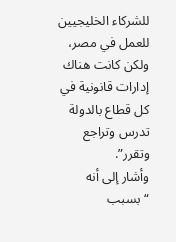للشركاء الخليجيين للعمل في مصر، ولكن كانت هناك إدارات قانونية في كل قطاع بالدولة تدرس وتراجع وتقرر”.
وأشار إلى أنه “بسبب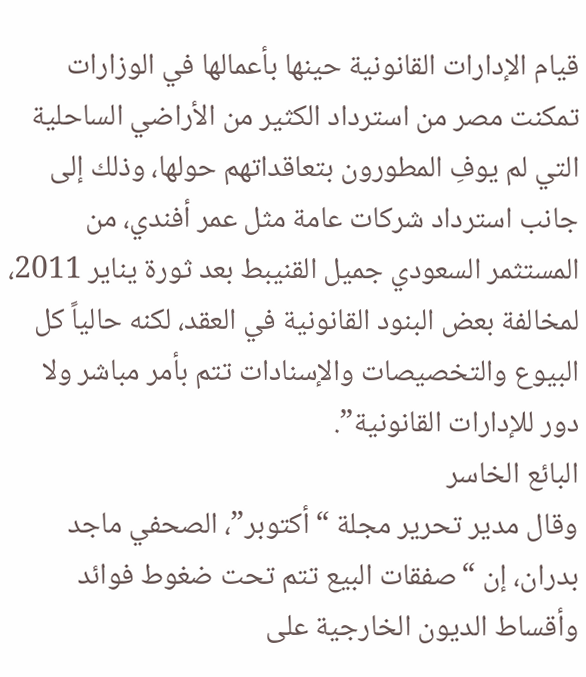قيام الإدارات القانونية حينها بأعمالها في الوزارات تمكنت مصر من استرداد الكثير من الأراضي الساحلية التي لم يوفِ المطورون بتعاقداتهم حولها، وذلك إلى جانب استرداد شركات عامة مثل عمر أفندي، من المستثمر السعودي جميل القنيبط بعد ثورة يناير 2011، لمخالفة بعض البنود القانونية في العقد، لكنه حالياً كل البيوع والتخصيصات والإسنادات تتم بأمر مباشر ولا دور للإدارات القانونية”.
البائع الخاسر
وقال مدير تحرير مجلة “أكتوبر”، الصحفي ماجد بدران، إن “صفقات البيع تتم تحت ضغوط فوائد وأقساط الديون الخارجية على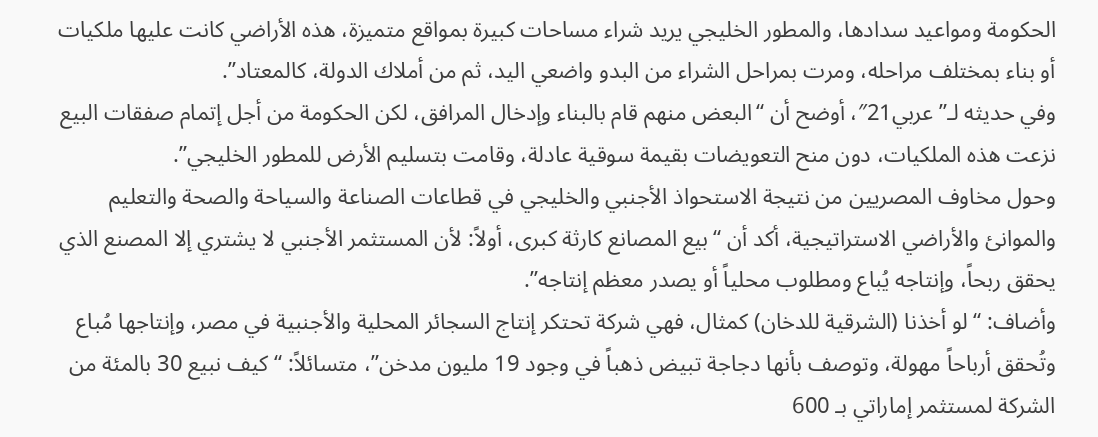الحكومة ومواعيد سدادها، والمطور الخليجي يريد شراء مساحات كبيرة بمواقع متميزة، هذه الأراضي كانت عليها ملكيات أو بناء بمختلف مراحله، ومرت بمراحل الشراء من البدو واضعي اليد، ثم من أملاك الدولة، كالمعتاد”.
وفي حديثه لـ”عربي21″، أوضح أن “البعض منهم قام بالبناء وإدخال المرافق، لكن الحكومة من أجل إتمام صفقات البيع نزعت هذه الملكيات، دون منح التعويضات بقيمة سوقية عادلة، وقامت بتسليم الأرض للمطور الخليجي”.
وحول مخاوف المصريين من نتيجة الاستحواذ الأجنبي والخليجي في قطاعات الصناعة والسياحة والصحة والتعليم والموانئ والأراضي الاستراتيجية، أكد أن “بيع المصانع كارثة كبرى، أولاً: لأن المستثمر الأجنبي لا يشتري إلا المصنع الذي يحقق ربحاً، وإنتاجه يُباع ومطلوب محلياً أو يصدر معظم إنتاجه”.
وأضاف: “لو أخذنا (الشرقية للدخان) كمثال، فهي شركة تحتكر إنتاج السجائر المحلية والأجنبية في مصر، وإنتاجها مُباع وتُحقق أرباحاً مهولة، وتوصف بأنها دجاجة تبيض ذهباً في وجود 19 مليون مدخن”، متسائلاً: “كيف نبيع 30 بالمئة من الشركة لمستثمر إماراتي بـ 600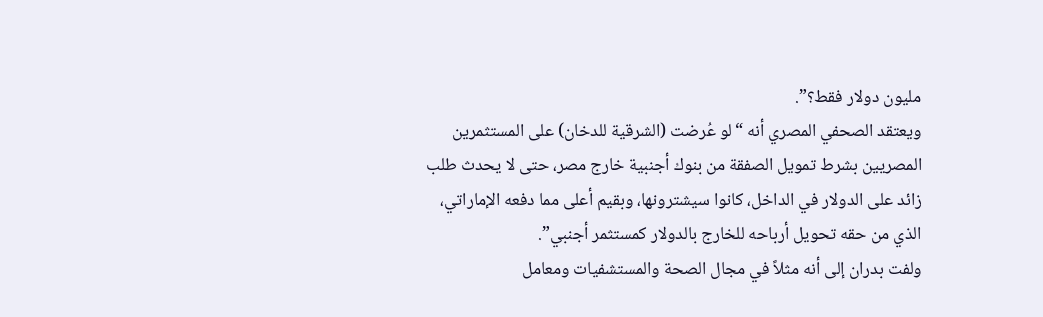مليون دولار فقط؟”.
ويعتقد الصحفي المصري أنه “لو عُرضت (الشرقية للدخان) على المستثمرين المصريين بشرط تمويل الصفقة من بنوك أجنبية خارج مصر، حتى لا يحدث طلب زائد على الدولار في الداخل، كانوا سيشترونها، وبقيم أعلى مما دفعه الإماراتي، الذي من حقه تحويل أرباحه للخارج بالدولار كمستثمر أجنبي”.
ولفت بدران إلى أنه مثلاً في مجال الصحة والمستشفيات ومعامل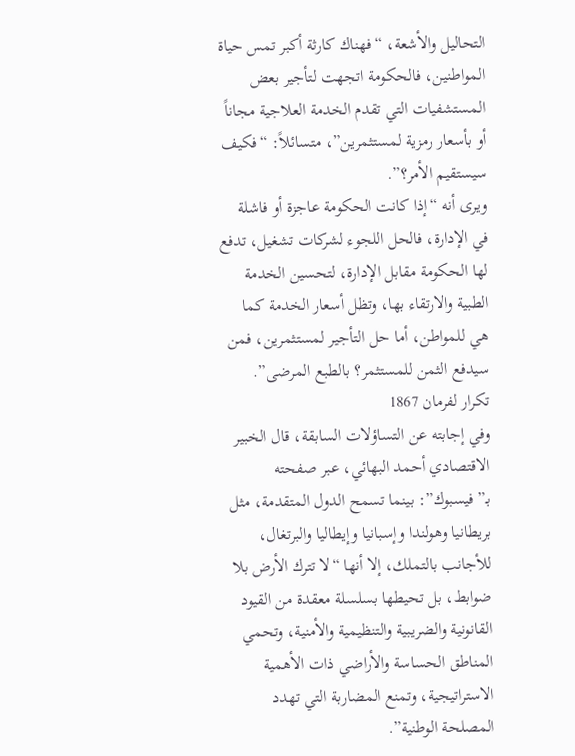التحاليل والأشعة، “فهناك كارثة أكبر تمس حياة المواطنين، فالحكومة اتجهت لتأجير بعض المستشفيات التي تقدم الخدمة العلاجية مجاناً أو بأسعار رمزية لمستثمرين”، متسائلاً: “فكيف سيستقيم الأمر؟”.
ويرى أنه “إذا كانت الحكومة عاجزة أو فاشلة في الإدارة، فالحل اللجوء لشركات تشغيل، تدفع لها الحكومة مقابل الإدارة، لتحسين الخدمة الطبية والارتقاء بها، وتظل أسعار الخدمة كما هي للمواطن، أما حل التأجير لمستثمرين، فمن سيدفع الثمن للمستثمر؟ بالطبع المرضى”.
تكرار لفرمان 1867
وفي إجابته عن التساؤلات السابقة، قال الخبير الاقتصادي أحمد البهائي، عبر صفحته بـ”فيسبوك”: بينما تسمح الدول المتقدمة، مثل بريطانيا وهولندا وإسبانيا وإيطاليا والبرتغال، للأجانب بالتملك، إلا أنها “لا تترك الأرض بلا ضوابط، بل تحيطها بسلسلة معقدة من القيود القانونية والضريبية والتنظيمية والأمنية، وتحمي المناطق الحساسة والأراضي ذات الأهمية الاستراتيجية، وتمنع المضاربة التي تهدد المصلحة الوطنية”.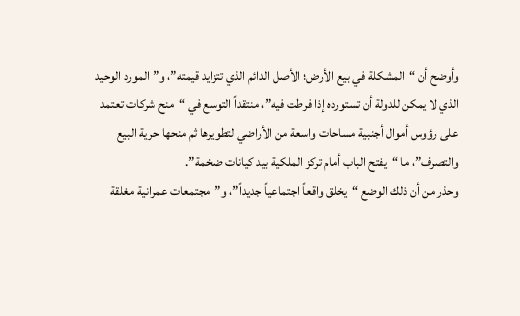وأوضح أن “المشكلة في بيع الأرض؛ الأصل الدائم الذي تتزايد قيمته”، و”المورد الوحيد الذي لا يمكن للدولة أن تستورده إذا فرطت فيه”، منتقداً التوسع في “منح شركات تعتمد على رؤوس أموال أجنبية مساحات واسعة من الأراضي لتطويرها ثم منحها حرية البيع والتصرف”، ما “يفتح الباب أمام تركز الملكية بيد كيانات ضخمة”.
وحذر من أن ذلك الوضع “يخلق واقعاً اجتماعياً جديداً”، و”مجتمعات عمرانية مغلقة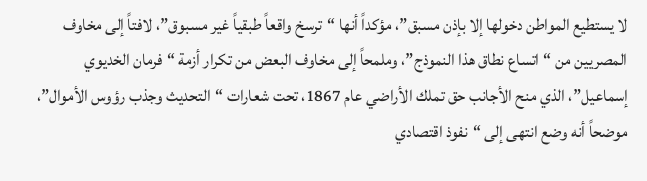لا يستطيع المواطن دخولها إلا بإذن مسبق”، مؤكداً أنها “ترسخ واقعاً طبقياً غير مسبوق”، لافتاً إلى مخاوف المصريين من “اتساع نطاق هذا النموذج”، وملمحاً إلى مخاوف البعض من تكرار أزمة “فرمان الخديوي إسماعيل”، الذي منح الأجانب حق تملك الأراضي عام 1867، تحت شعارات “التحديث وجذب رؤوس الأموال”، موضحاً أنه وضع انتهى إلى “نفوذ اقتصادي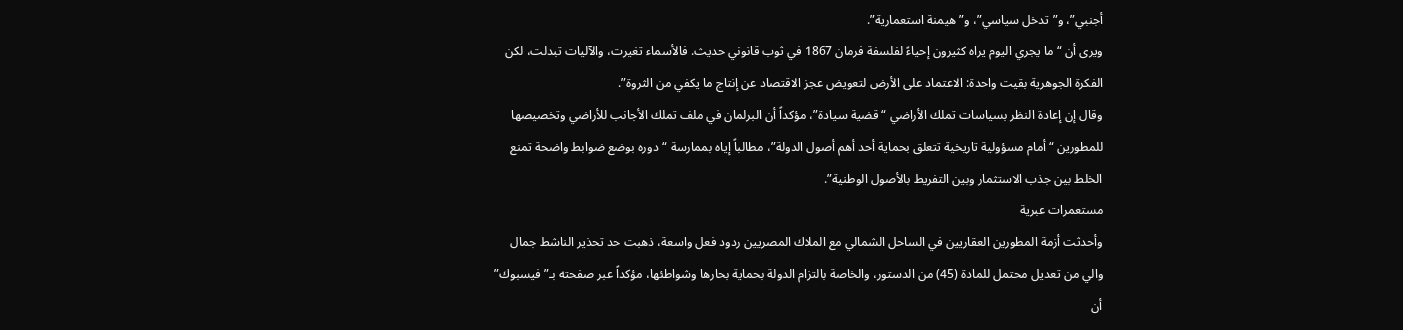أجنبي”، و”تدخل سياسي”، و”هيمنة استعمارية”.
ويرى أن “ما يجري اليوم يراه كثيرون إحياءً لفلسفة فرمان 1867 في ثوب قانوني حديث. فالأسماء تغيرت، والآليات تبدلت، لكن الفكرة الجوهرية بقيت واحدة: الاعتماد على الأرض لتعويض عجز الاقتصاد عن إنتاج ما يكفي من الثروة”.
وقال إن إعادة النظر بسياسات تملك الأراضي “قضية سيادة”، مؤكداً أن البرلمان في ملف تملك الأجانب للأراضي وتخصيصها للمطورين “أمام مسؤولية تاريخية تتعلق بحماية أحد أهم أصول الدولة”، مطالباً إياه بممارسة “دوره بوضع ضوابط واضحة تمنع الخلط بين جذب الاستثمار وبين التفريط بالأصول الوطنية”.
مستعمرات عبرية
وأحدثت أزمة المطورين العقاريين في الساحل الشمالي مع الملاك المصريين ردود فعل واسعة، ذهبت حد تحذير الناشط جمال والي من تعديل محتمل للمادة (45) من الدستور، والخاصة بالتزام الدولة بحماية بحارها وشواطئها، مؤكداً عبر صفحته بـ”فيسبوك” أن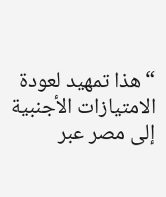“هذا تمهيد لعودة الامتيازات الأجنبية إلى مصر عبر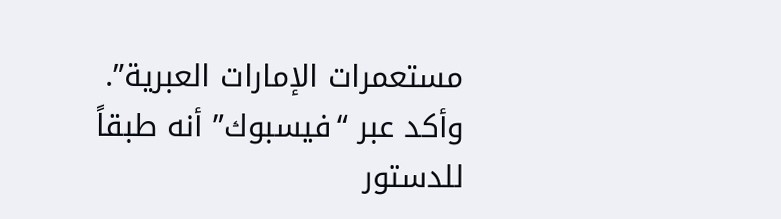مستعمرات الإمارات العبرية”.
وأكد عبر “فيسبوك” أنه طبقاً للدستور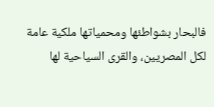فالبحار بشواطئها ومحمياتها ملكية عامة لكل المصريين، والقرى السياحية لها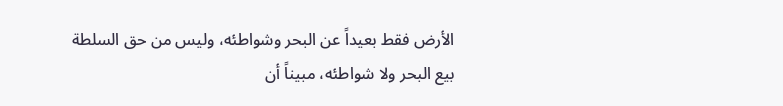الأرض فقط بعيداً عن البحر وشواطئه، وليس من حق السلطة بيع البحر ولا شواطئه، مبيناً أن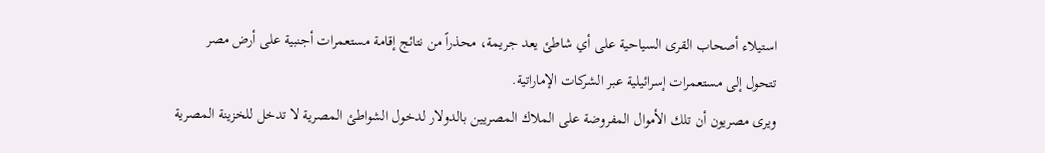استيلاء أصحاب القرى السياحية على أي شاطئ يعد جريمة، محذراً من نتائج إقامة مستعمرات أجنبية على أرض مصر تتحول إلى مستعمرات إسرائيلية عبر الشركات الإماراتية.
ويرى مصريون أن تلك الأموال المفروضة على الملاك المصريين بالدولار لدخول الشواطئ المصرية لا تدخل للخزينة المصرية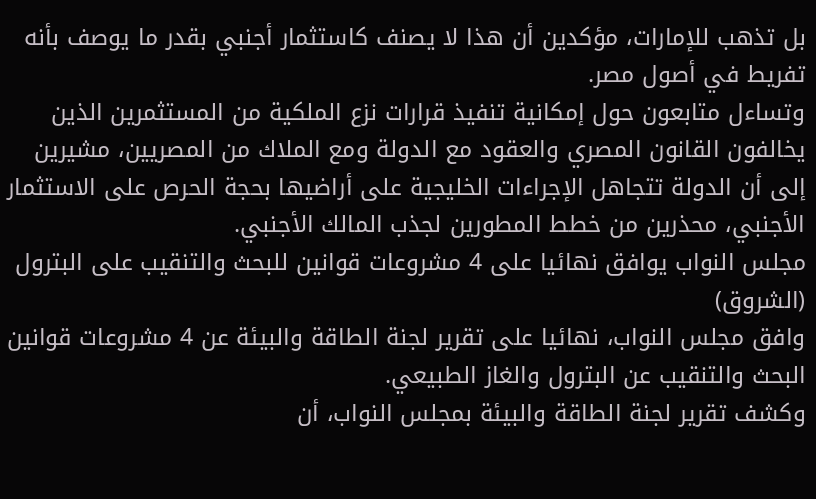بل تذهب للإمارات، مؤكدين أن هذا لا يصنف كاستثمار أجنبي بقدر ما يوصف بأنه تفريط في أصول مصر.
وتساءل متابعون حول إمكانية تنفيذ قرارات نزع الملكية من المستثمرين الذين يخالفون القانون المصري والعقود مع الدولة ومع الملاك من المصريين، مشيرين إلى أن الدولة تتجاهل الإجراءات الخليجية على أراضيها بحجة الحرص على الاستثمار الأجنبي، محذرين من خطط المطورين لجذب المالك الأجنبي.
مجلس النواب يوافق نهائيا على 4 مشروعات قوانين للبحث والتنقيب على البترول (الشروق)
وافق مجلس النواب، نهائيا على تقرير لجنة الطاقة والبيئة عن 4 مشروعات قوانين البحث والتنقيب عن البترول والغاز الطبيعي.
وكشف تقرير لجنة الطاقة والبيئة بمجلس النواب، أن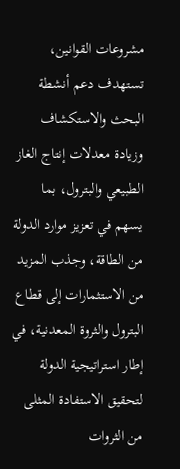مشروعات القوانين، تستهدف دعم أنشطة البحث والاستكشاف وزيادة معدلات إنتاج الغاز الطبيعي والبترول، بما يسهم في تعزيز موارد الدولة من الطاقة، وجذب المزيد من الاستثمارات إلى قطاع البترول والثروة المعدنية، في إطار استراتيجية الدولة لتحقيق الاستفادة المثلى من الثروات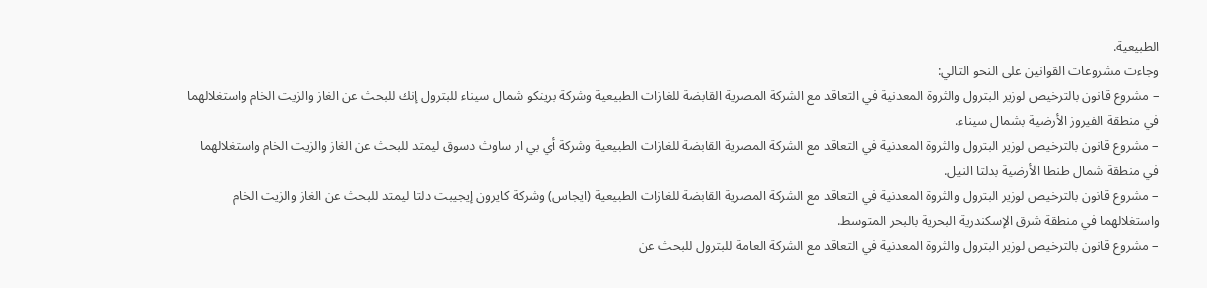الطبيعية.
وجاءت مشروعات القوانين على النحو التالي:
– مشروع قانون بالترخيص لوزير البترول والثروة المعدنية في التعاقد مع الشركة المصرية القابضة للغازات الطبيعية وشركة برينكو شمال سيناء للبترول إنك للبحث عن الغاز والزيت الخام واستغلالهما في منطقة الفيروز الأرضية بشمال سيناء.
– مشروع قانون بالترخيص لوزير البترول والثروة المعدنية في التعاقد مع الشركة المصرية القابضة للغازات الطبيعية وشركة أي بي ار ساوث دسوق ليمتد للبحث عن الغاز والزيت الخام واستغلالهما في منطقة شمال طنطا الأرضية بدلتا النيل.
– مشروع قانون بالترخيص لوزير البترول والثروة المعدنية في التعاقد مع الشركة المصرية القابضة للغازات الطبيعية (ايجاس) وشركة كايرون إيجيبت دلتا ليمتد للبحث عن الغاز والزيت الخام واستغلالهما في منطقة شرق الإسكندرية البحرية بالبحر المتوسط.
– مشروع قانون بالترخيص لوزير البترول والثروة المعدنية في التعاقد مع الشركة العامة للبترول للبحث عن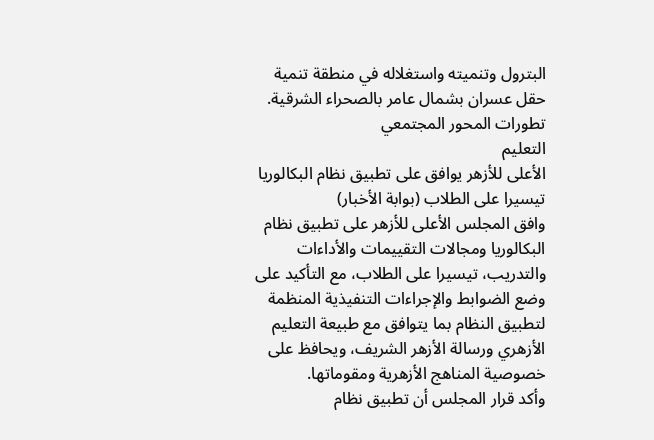البترول وتنميته واستغلاله في منطقة تنمية حقل عسران بشمال عامر بالصحراء الشرقية.
تطورات المحور المجتمعي
التعليم
الأعلى للأزهر يوافق على تطبيق نظام البكالوريا تيسيرا على الطلاب (بوابة الأخبار)
وافق المجلس الأعلى للأزهر على تطبيق نظام البكالوريا ومجالات التقييمات والأداءات والتدريب، تيسيرا على الطلاب، مع التأكيد على وضع الضوابط والإجراءات التنفيذية المنظمة لتطبيق النظام بما يتوافق مع طبيعة التعليم الأزهري ورسالة الأزهر الشريف، ويحافظ على خصوصية المناهج الأزهرية ومقوماتها.
وأكد قرار المجلس أن تطبيق نظام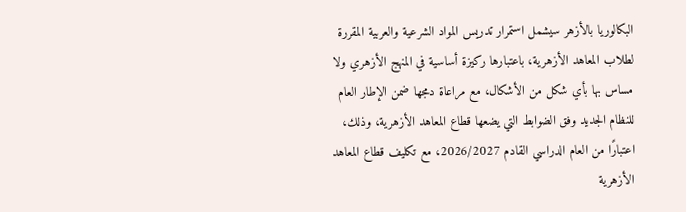البكالوريا بالأزهر سيشمل استمرار تدريس المواد الشرعية والعربية المقررة لطلاب المعاهد الأزهرية، باعتبارها ركيزة أساسية في المنهج الأزهري ولا مساس بها بأي شكل من الأشكال، مع مراعاة دمجها ضمن الإطار العام للنظام الجديد وفق الضوابط التي يضعها قطاع المعاهد الأزهرية، وذلك، اعتبارًا من العام الدراسي القادم 2026/2027، مع تكليف قطاع المعاهد الأزهرية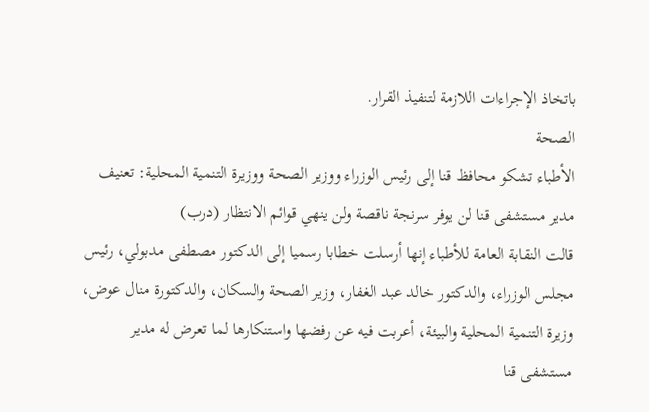باتخاذ الإجراءات اللازمة لتنفيذ القرار.
الصحة
الأطباء تشكو محافظ قنا إلى رئيس الوزراء ووزير الصحة ووزيرة التنمية المحلية: تعنيف مدير مستشفى قنا لن يوفر سرنجة ناقصة ولن ينهي قوائم الانتظار (درب)
قالت النقابة العامة للأطباء إنها أرسلت خطابا رسميا إلى الدكتور مصطفى مدبولي، رئيس مجلس الوزراء، والدكتور خالد عبد الغفار، وزير الصحة والسكان، والدكتورة منال عوض، وزيرة التنمية المحلية والبيئة، أعربت فيه عن رفضها واستنكارها لما تعرض له مدير مستشفى قنا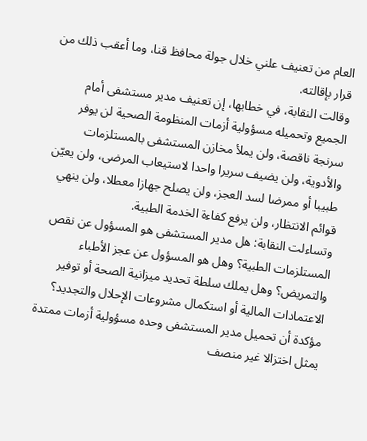العام من تعنيف علني خلال جولة محافظ قنا، وما أعقب ذلك من قرار بإقالته.
وقالت النقابة، في خطابها، إن تعنيف مدير مستشفى أمام الجميع وتحميله مسؤولية أزمات المنظومة الصحية لن يوفر سرنجة ناقصة، ولن يملأ مخازن المستشفى بالمستلزمات والأدوية، ولن يضيف سريرا واحدا لاستيعاب المرضى، ولن يعيّن طبيبا أو ممرضا لسد العجز، ولن يصلح جهازا معطلا، ولن ينهي قوائم الانتظار، ولن يرفع كفاءة الخدمة الطبية.
وتساءلت النقابة: هل مدير المستشفى هو المسؤول عن نقص المستلزمات الطبية؟ وهل هو المسؤول عن عجز الأطباء والتمريض؟ وهل يملك سلطة تحديد ميزانية الصحة أو توفير الاعتمادات المالية أو استكمال مشروعات الإحلال والتجديد؟ مؤكدة أن تحميل مدير المستشفى وحده مسؤولية أزمات ممتدة يمثل اختزالا غير منصف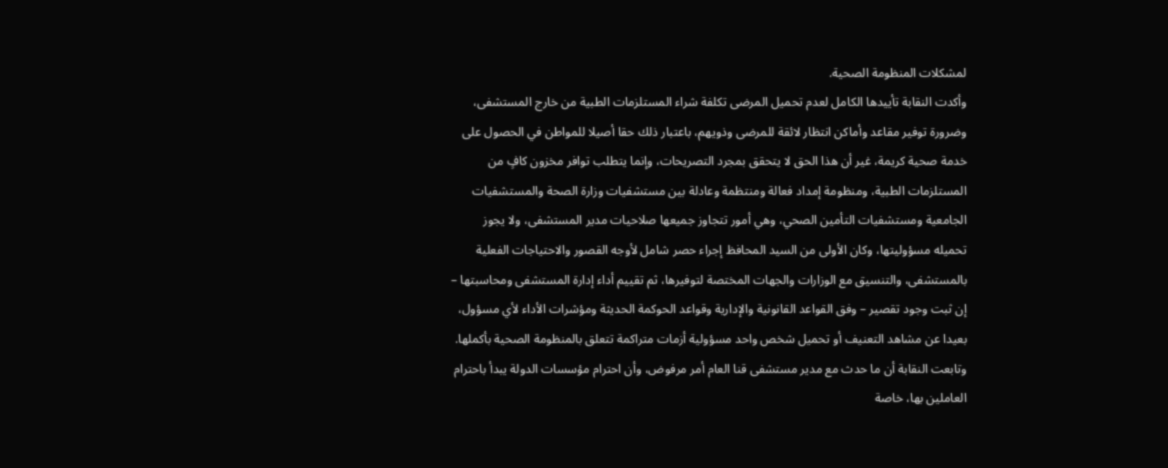لمشكلات المنظومة الصحية.
وأكدت النقابة تأييدها الكامل لعدم تحميل المرضى تكلفة شراء المستلزمات الطبية من خارج المستشفى، وضرورة توفير مقاعد وأماكن انتظار لائقة للمرضى وذويهم، باعتبار ذلك حقا أصيلا للمواطن في الحصول على خدمة صحية كريمة، غير أن هذا الحق لا يتحقق بمجرد التصريحات، وإنما يتطلب توافر مخزون كافٍ من المستلزمات الطبية، ومنظومة إمداد فعالة ومنتظمة وعادلة بين مستشفيات وزارة الصحة والمستشفيات الجامعية ومستشفيات التأمين الصحي، وهي أمور تتجاوز جميعها صلاحيات مدير المستشفى، ولا يجوز تحميله مسؤوليتها، وكان الأولى من السيد المحافظ إجراء حصر شامل لأوجه القصور والاحتياجات الفعلية بالمستشفى، والتنسيق مع الوزارات والجهات المختصة لتوفيرها، ثم تقييم أداء إدارة المستشفى ومحاسبتها – إن ثبت وجود تقصير – وفق القواعد القانونية والإدارية وقواعد الحوكمة الحديثة ومؤشرات الأداء لأي مسؤول، بعيدا عن مشاهد التعنيف أو تحميل شخص واحد مسؤولية أزمات متراكمة تتعلق بالمنظومة الصحية بأكملها.
وتابعت النقابة أن ما حدث مع مدير مستشفى قنا العام أمر مرفوض، وأن احترام مؤسسات الدولة يبدأ باحترام العاملين بها، خاصة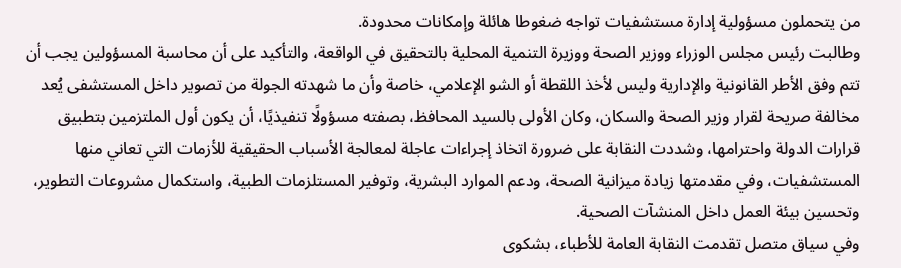من يتحملون مسؤولية إدارة مستشفيات تواجه ضغوطا هائلة وإمكانات محدودة.
وطالبت رئيس مجلس الوزراء ووزير الصحة ووزيرة التنمية المحلية بالتحقيق في الواقعة، والتأكيد على أن محاسبة المسؤولين يجب أن تتم وفق الأطر القانونية والإدارية وليس لأخذ اللقطة أو الشو الإعلامي، خاصة وأن ما شهدته الجولة من تصوير داخل المستشفى يُعد مخالفة صريحة لقرار وزير الصحة والسكان، وكان الأولى بالسيد المحافظ، بصفته مسؤولًا تنفيذيًا، أن يكون أول الملتزمين بتطبيق قرارات الدولة واحترامها، وشددت النقابة على ضرورة اتخاذ إجراءات عاجلة لمعالجة الأسباب الحقيقية للأزمات التي تعاني منها المستشفيات، وفي مقدمتها زيادة ميزانية الصحة، ودعم الموارد البشرية، وتوفير المستلزمات الطبية، واستكمال مشروعات التطوير، وتحسين بيئة العمل داخل المنشآت الصحية.
وفي سياق متصل تقدمت النقابة العامة للأطباء، بشكوى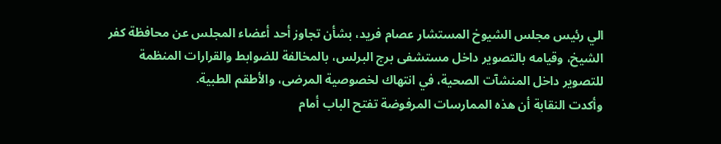الي رئيس مجلس الشيوخ المستشار عصام فريد، بشأن تجاوز أحد أعضاء المجلس عن محافظة كفر الشيخ، وقيامه بالتصوير داخل مستشفى برج البرلس، بالمخالفة للضوابط والقرارات المنظمة للتصوير داخل المنشآت الصحية، في انتهاك لخصوصية المرضى، والأطقم الطبية.
وأكدت النقابة أن هذه الممارسات المرفوضة تفتح الباب أمام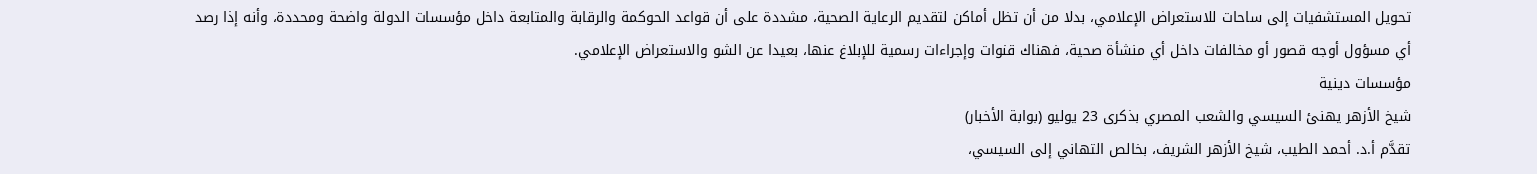تحويل المستشفيات إلى ساحات للاستعراض الإعلامي، بدلا من أن تظل أماكن لتقديم الرعاية الصحية، مشددة على أن قواعد الحوكمة والرقابة والمتابعة داخل مؤسسات الدولة واضحة ومحددة، وأنه إذا رصد أي مسؤول أوجه قصور أو مخالفات داخل أي منشأة صحية، فهناك قنوات وإجراءات رسمية للإبلاغ عنها، بعيدا عن الشو والاستعراض الإعلامي.
مؤسسات دينية
شيخ الأزهر يهنئ السيسي والشعب المصري بذكرى 23 يوليو (بوابة الأخبار)
تقدَّم أ.د. أحمد الطيب، شيخ الأزهر الشريف، بخالص التهاني إلى السيسي،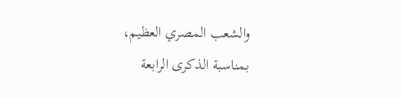والشعب المصري العظيم، بمناسبة الذكرى الرابعة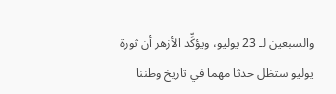والسبعين لـ 23 يوليو، ويؤكِّد الأزهر أن ثورة يوليو ستظل حدثا مهما في تاريخ وطننا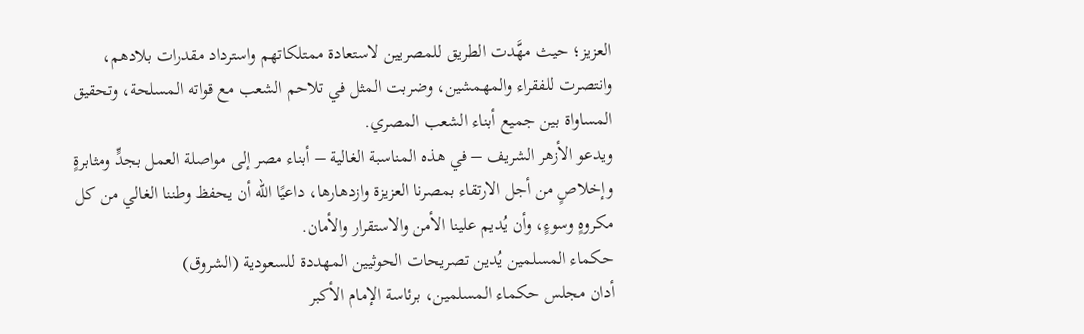العزيز؛ حيث مهَّدت الطريق للمصريين لاستعادة ممتلكاتهم واسترداد مقدرات بلادهم، وانتصرت للفقراء والمهمشين، وضربت المثل في تلاحم الشعب مع قواته المسلحة، وتحقيق المساواة بين جميع أبناء الشعب المصري.
ويدعو الأزهر الشريف – في هذه المناسبة الغالية – أبناء مصر إلى مواصلة العمل بجدٍّ ومثابرةٍ وإخلاصٍ من أجل الارتقاء بمصرنا العزيزة وازدهارها، داعيًا الله أن يحفظ وطننا الغالي من كل مكروهٍ وسوءٍ، وأن يُديم علينا الأمن والاستقرار والأمان.
حكماء المسلمين يُدين تصريحات الحوثيين المهددة للسعودية (الشروق)
أدان مجلس حكماء المسلمين، برئاسة الإمام الأكبر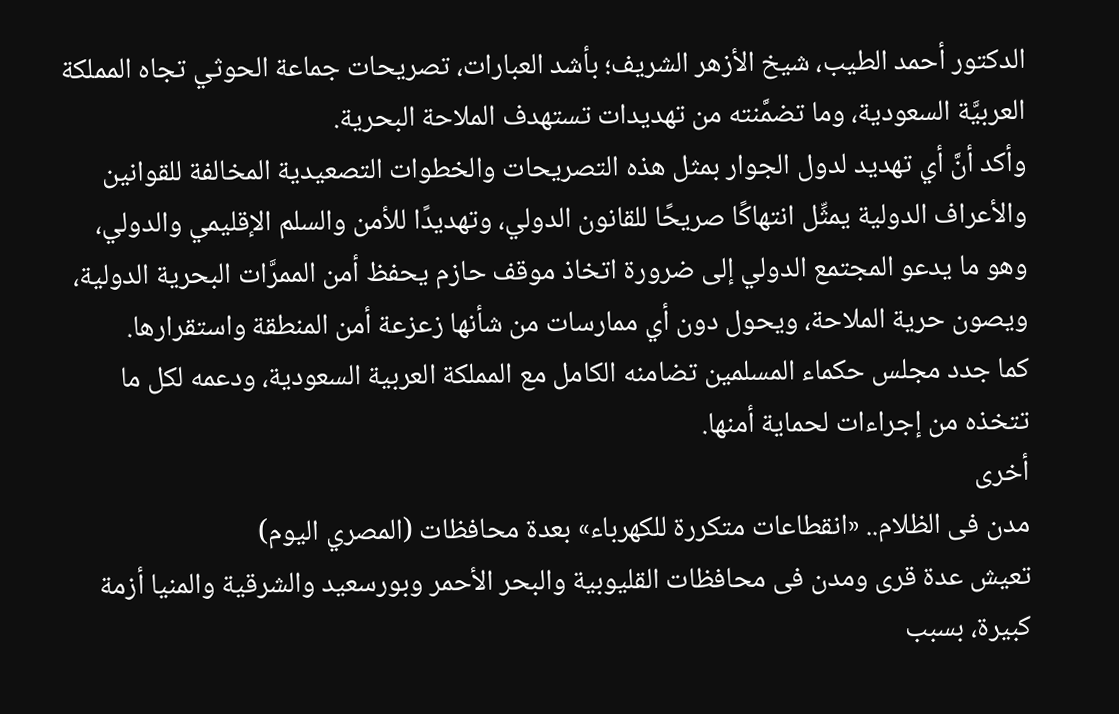الدكتور أحمد الطيب، شيخ الأزهر الشريف؛ بأشد العبارات، تصريحات جماعة الحوثي تجاه المملكة العربيَّة السعودية، وما تضمَّنته من تهديدات تستهدف الملاحة البحرية.
وأكد أنَّ أي تهديد لدول الجوار بمثل هذه التصريحات والخطوات التصعيدية المخالفة للقوانين والأعراف الدولية يمثِّل انتهاكًا صريحًا للقانون الدولي، وتهديدًا للأمن والسلم الإقليمي والدولي، وهو ما يدعو المجتمع الدولي إلى ضرورة اتخاذ موقف حازم يحفظ أمن الممرَّات البحرية الدولية، ويصون حرية الملاحة، ويحول دون أي ممارسات من شأنها زعزعة أمن المنطقة واستقرارها.
كما جدد مجلس حكماء المسلمين تضامنه الكامل مع المملكة العربية السعودية، ودعمه لكل ما تتخذه من إجراءات لحماية أمنها.
أخرى
مدن فى الظلام.. «انقطاعات متكررة للكهرباء» بعدة محافظات (المصري اليوم)
تعيش عدة قرى ومدن فى محافظات القليوبية والبحر الأحمر وبورسعيد والشرقية والمنيا أزمة كبيرة، بسبب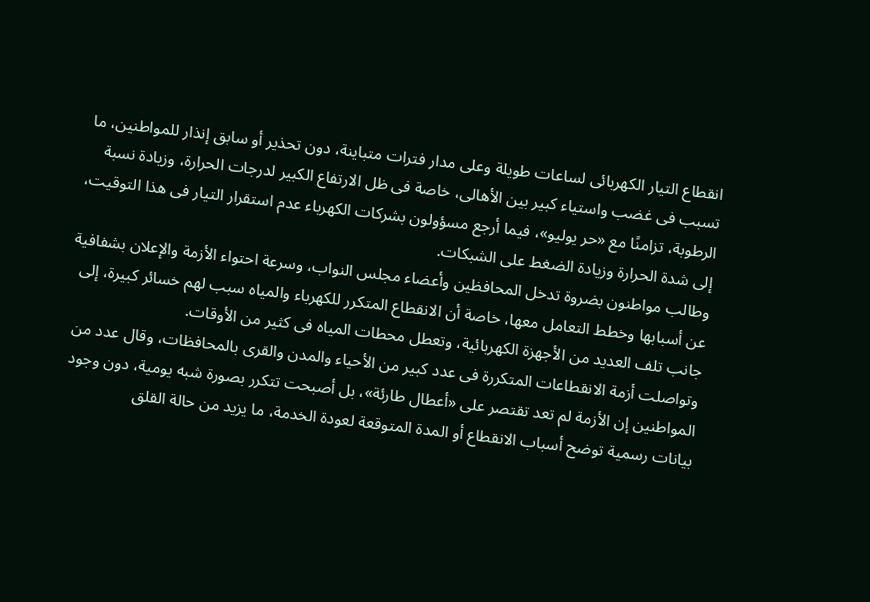انقطاع التيار الكهربائى لساعات طويلة وعلى مدار فترات متباينة، دون تحذير أو سابق إنذار للمواطنين، ما تسبب فى غضب واستياء كبير بين الأهالى، خاصة فى ظل الارتفاع الكبير لدرجات الحرارة، وزيادة نسبة الرطوبة، تزامنًا مع «حر يوليو»، فيما أرجع مسؤولون بشركات الكهرباء عدم استقرار التيار فى هذا التوقيت، إلى شدة الحرارة وزيادة الضغط على الشبكات.
وطالب مواطنون بضروة تدخل المحافظين وأعضاء مجلس النواب، وسرعة احتواء الأزمة والإعلان بشفافية عن أسبابها وخطط التعامل معها، خاصة أن الانقطاع المتكرر للكهرباء والمياه سبب لهم خسائر كبيرة، إلى جانب تلف العديد من الأجهزة الكهربائية، وتعطل محطات المياه فى كثير من الأوقات.
وتواصلت أزمة الانقطاعات المتكررة فى عدد كبير من الأحياء والمدن والقرى بالمحافظات، وقال عدد من المواطنين إن الأزمة لم تعد تقتصر على «أعطال طارئة»، بل أصبحت تتكرر بصورة شبه يومية، دون وجود بيانات رسمية توضح أسباب الانقطاع أو المدة المتوقعة لعودة الخدمة، ما يزيد من حالة القلق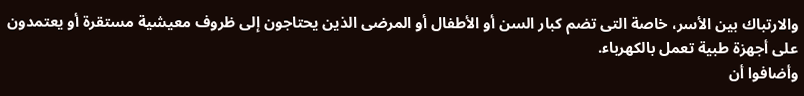والارتباك بين الأسر، خاصة التى تضم كبار السن أو الأطفال أو المرضى الذين يحتاجون إلى ظروف معيشية مستقرة أو يعتمدون على أجهزة طبية تعمل بالكهرباء.
وأضافوا أن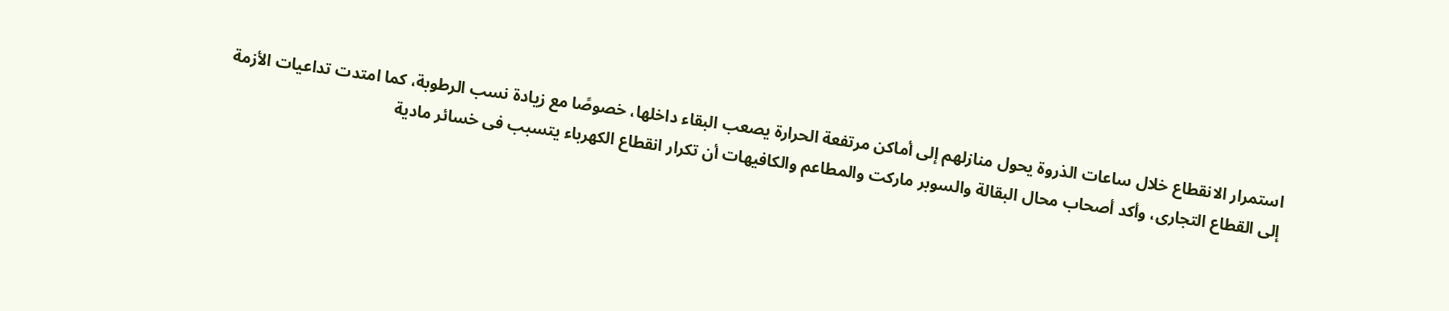استمرار الانقطاع خلال ساعات الذروة يحول منازلهم إلى أماكن مرتفعة الحرارة يصعب البقاء داخلها، خصوصًا مع زيادة نسب الرطوبة، كما امتدت تداعيات الأزمة إلى القطاع التجارى، وأكد أصحاب محال البقالة والسوبر ماركت والمطاعم والكافيهات أن تكرار انقطاع الكهرباء يتسبب فى خسائر مادية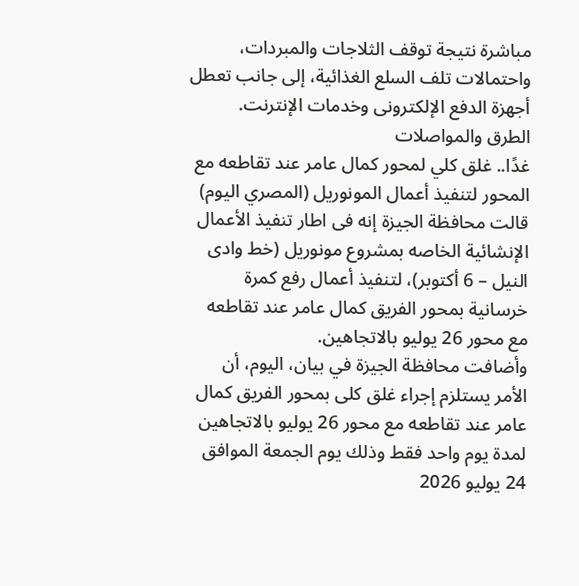مباشرة نتيجة توقف الثلاجات والمبردات، واحتمالات تلف السلع الغذائية، إلى جانب تعطل أجهزة الدفع الإلكترونى وخدمات الإنترنت.
الطرق والمواصلات
غدًا.. غلق كلي لمحور كمال عامر عند تقاطعه مع المحور لتنفيذ أعمال المونوريل (المصري اليوم)
قالت محافظة الجيزة إنه فى اطار تنفيذ الأعمال الإنشائية الخاصه بمشروع مونوريل (خط وادى النيل – 6 أكتوبر)، لتنفيذ أعمال رفع كمرة خرسانية بمحور الفريق كمال عامر عند تقاطعه مع محور 26 يوليو بالاتجاهين.
وأضافت محافظة الجيزة في بيان، اليوم، أن الأمر يستلزم إجراء غلق كلى بمحور الفريق كمال عامر عند تقاطعه مع محور 26 يوليو بالاتجاهين لمدة يوم واحد فقط وذلك يوم الجمعة الموافق 24 يوليو 2026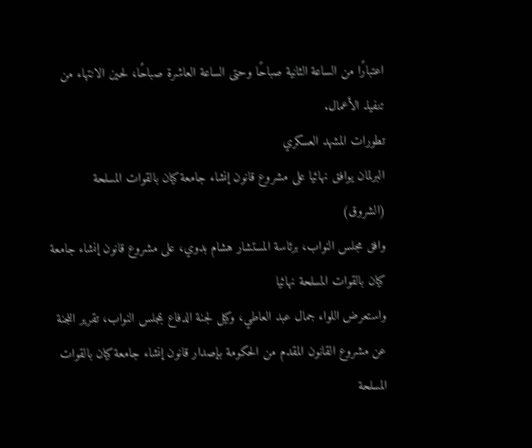اعتبارًا من الساعة الثانية صباحًا وحتى الساعة العاشرة صباحًا، لحين الانتهاء من تنفيذ الأعمال.
تطورات المشهد العسكري
البرلمان يوافق نهائيا على مشروع قانون إنشاء جامعة كيان بالقوات المسلحة (الشروق)
وافق مجلس النواب، برئاسة المستشار هشام بدوي، على مشروع قانون إنشاء جامعة كيان بالقوات المسلحة نهائيا
واستعرض اللواء جمال عبد العاطي، وكيل لجنة الدفاع بمجلس النواب، تقرير اللجنة عن مشروع القانون المقدم من الحكومة بإصدار قانون إنشاء جامعة كيان بالقوات المسلحة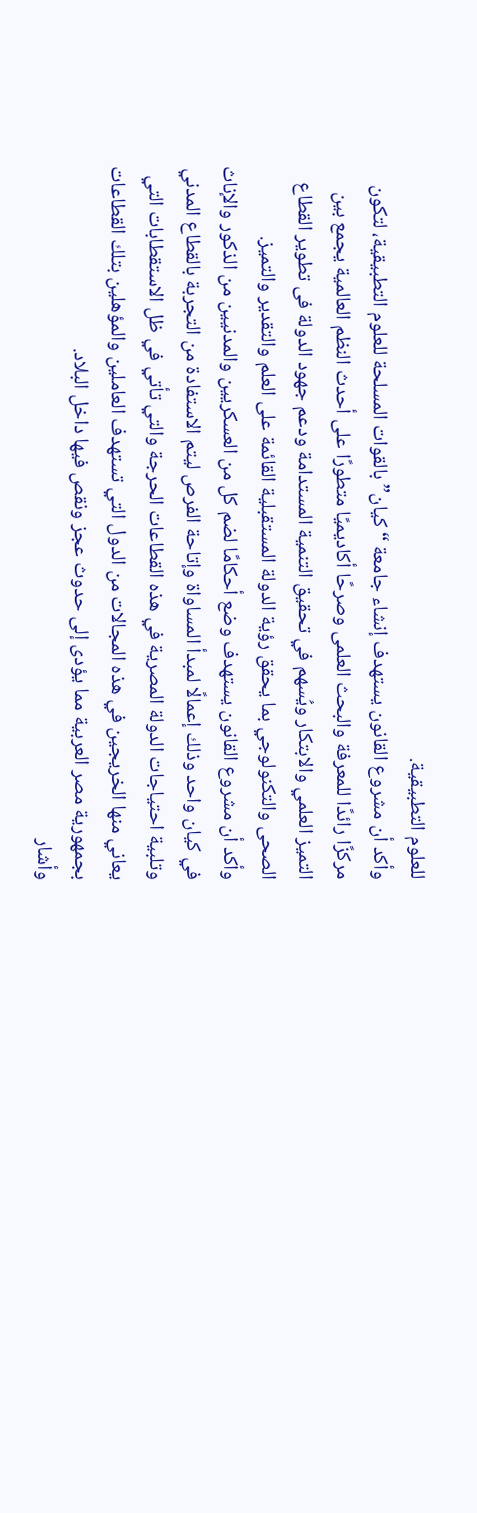للعلوم التطبيقية.
وأكد أن مشروع القانون يستهدف إنشاء جامعة “كيان” بالقوات المسلحة للعلوم التطبيقية، لتكون مركزًا رائدًا للمعرفة والبحث العلمى وصرحًا أكاديميًا متطورًا على أحدث النظم العالمية يجمع بين التميز العلمي والابتكار ويُسهم في تحقيق التنمية المستدامة ودعم جهود الدولة فى تطوير القطاع الصحى والتكنولوجي بما يحقق رؤية الدولة المستقبلية القائمة على العلم والتقدير والتميز.
وأكد أن مشروع القانون يستهدف وضع أحكامًا لضم كل من العسكريين والمدنيين من الذكور والإناث في كيان واحد وذلك إعمالًا لمبدأ المساواة وإتاحة الفرص ليتم الاستفادة من التجربة بالقطاع المدني وتلبية احتياجات الدولة المصرية في هذه القطاعات الحرجة والتي تأتي في ظل الاستقطابات التي يعاني منها الخريجين في هذه المجالات من الدول التي تستهدف العاملين والمؤهلين بتلك القطاعات بجمهورية مصر العربية مما يؤدى إلى حدوث عجز ونقص فيها داخل البلاد.
وأشار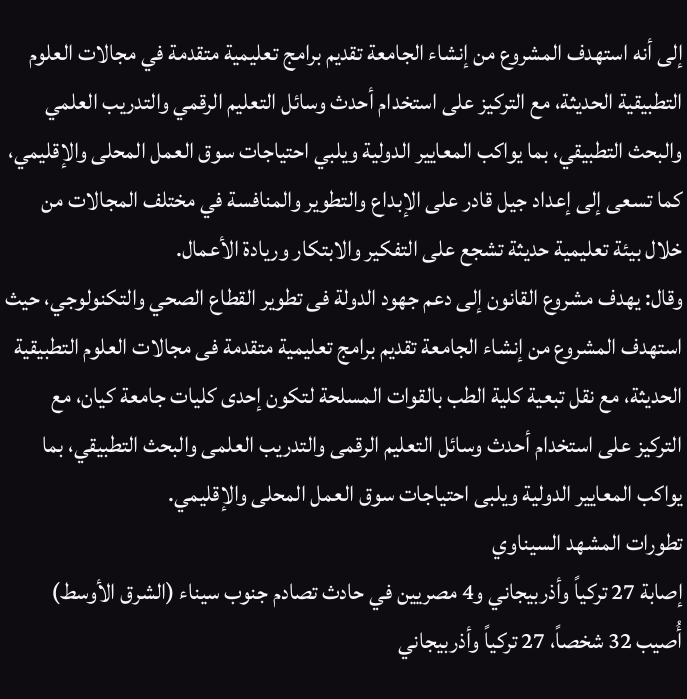إلى أنه استهدف المشروع من إنشاء الجامعة تقديم برامج تعليمية متقدمة في مجالات العلوم التطبيقية الحديثة، مع التركيز على استخدام أحدث وسائل التعليم الرقمي والتدريب العلمي والبحث التطبيقي، بما يواكب المعايير الدولية ويلبي احتياجات سوق العمل المحلى والإقليمي، كما تسعى إلى إعداد جيل قادر على الإبداع والتطوير والمنافسة في مختلف المجالات من خلال بيئة تعليمية حديثة تشجع على التفكير والابتكار وريادة الأعمال.
وقال: يهدف مشروع القانون إلى دعم جهود الدولة فى تطوير القطاع الصحي والتكنولوجي، حيث استهدف المشروع من إنشاء الجامعة تقديم برامج تعليمية متقدمة فى مجالات العلوم التطبيقية الحديثة، مع نقل تبعية كلية الطب بالقوات المسلحة لتكون إحدى كليات جامعة كيان، مع التركيز على استخدام أحدث وسائل التعليم الرقمى والتدريب العلمى والبحث التطبيقي، بما يواكب المعايير الدولية ويلبى احتياجات سوق العمل المحلى والإقليمي.
تطورات المشهد السيناوي
إصابة 27 تركياً وأذربيجاني و4 مصريين في حادث تصادم جنوب سيناء (الشرق الأوسط)
أُصيب 32 شخصاً، 27 تركياً وأذربيجاني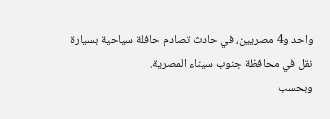واحد و4 مصريين، في حادث تصادم حافلة سياحية بسيارة نقل في محافظة جنوب سيناء المصرية.
وبحسب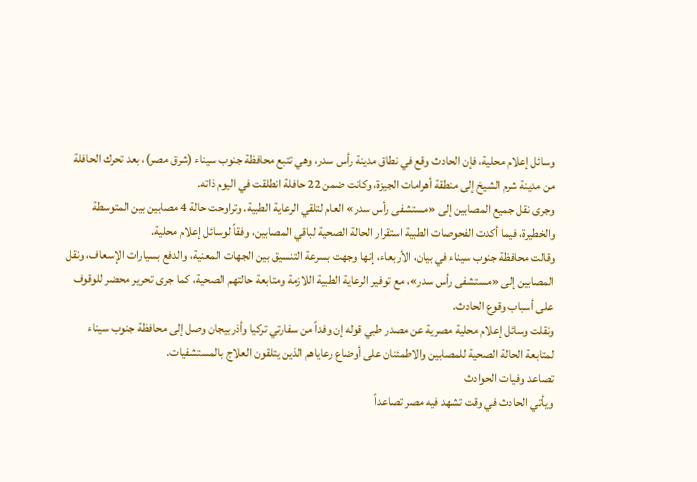وسائل إعلام محلية، فإن الحادث وقع في نطاق مدينة رأس سدر، وهي تتبع محافظة جنوب سيناء (شرق مصر)، بعد تحرك الحافلة من مدينة شرم الشيخ إلى منطقة أهرامات الجيزة، وكانت ضمن 22 حافلة انطلقت في اليوم ذاته.
وجرى نقل جميع المصابين إلى «مستشفى رأس سدر» العام لتلقي الرعاية الطبية. وتراوحت حالة 4 مصابين بين المتوسطة والخطيرة، فيما أكدت الفحوصات الطبية استقرار الحالة الصحية لباقي المصابين، وفقاً لوسائل إعلام محلية.
وقالت محافظة جنوب سيناء في بيان، الأربعاء، إنها وجهت بسرعة التنسيق بين الجهات المعنية، والدفع بسيارات الإسعاف، ونقل المصابين إلى «مستشفى رأس سدر»، مع توفير الرعاية الطبية اللازمة ومتابعة حالتهم الصحية، كما جرى تحرير محضر للوقوف على أسباب وقوع الحادث.
ونقلت وسائل إعلام محلية مصرية عن مصدر طبي قوله إن وفداً من سفارتي تركيا وأذربيجان وصل إلى محافظة جنوب سيناء لمتابعة الحالة الصحية للمصابين والاطمئنان على أوضاع رعاياهم الذين يتلقون العلاج بالمستشفيات.
تصاعد وفيات الحوادث
ويأتي الحادث في وقت تشهد فيه مصر تصاعداً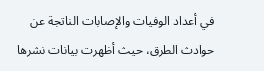في أعداد الوفيات والإصابات الناتجة عن حوادث الطرق، حيث أظهرت بيانات نشرها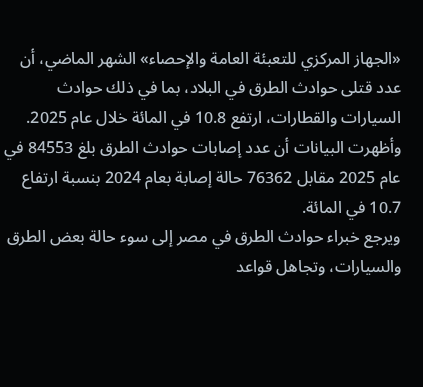«الجهاز المركزي للتعبئة العامة والإحصاء» الشهر الماضي، أن عدد قتلى حوادث الطرق في البلاد، بما في ذلك حوادث السيارات والقطارات، ارتفع 10.8 في المائة خلال عام 2025.
وأظهرت البيانات أن عدد إصابات حوادث الطرق بلغ 84553 في عام 2025 مقابل 76362 حالة إصابة بعام 2024 بنسبة ارتفاع 10.7 في المائة.
ويرجع خبراء حوادث الطرق في مصر إلى سوء حالة بعض الطرق والسيارات، وتجاهل قواعد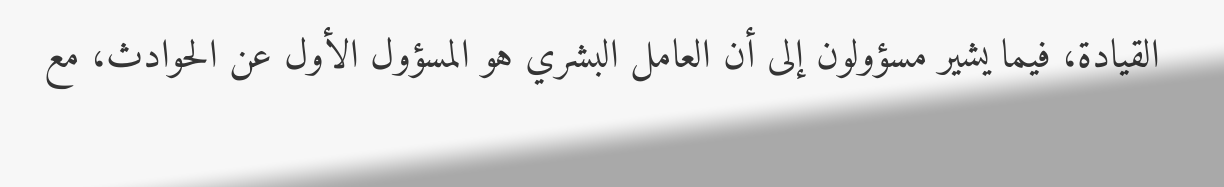القيادة، فيما يشير مسؤولون إلى أن العامل البشري هو المسؤول الأول عن الحوادث، مع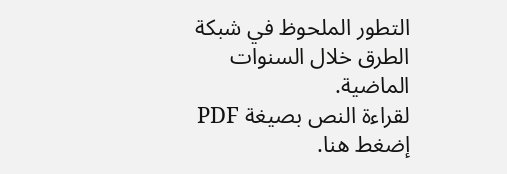التطور الملحوظ في شبكة الطرق خلال السنوات الماضية.
لقراءة النص بصيغة PDF إضغط هنا.